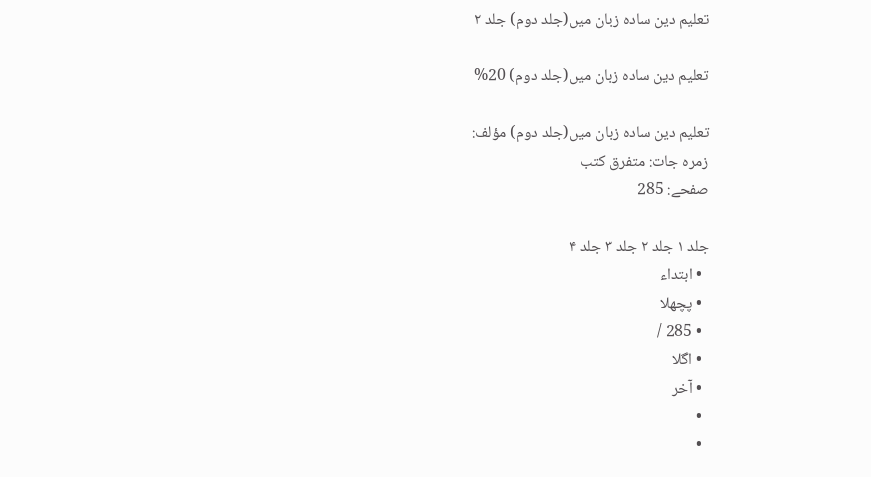تعلیم دین ساده زبان میں(جلد دوم) جلد ۲

تعلیم دین ساده زبان میں(جلد دوم) 20%

تعلیم دین ساده زبان میں(جلد دوم) مؤلف:
زمرہ جات: متفرق کتب
صفحے: 285

جلد ۱ جلد ۲ جلد ۳ جلد ۴
  • ابتداء
  • پچھلا
  • 285 /
  • اگلا
  • آخر
  •
  •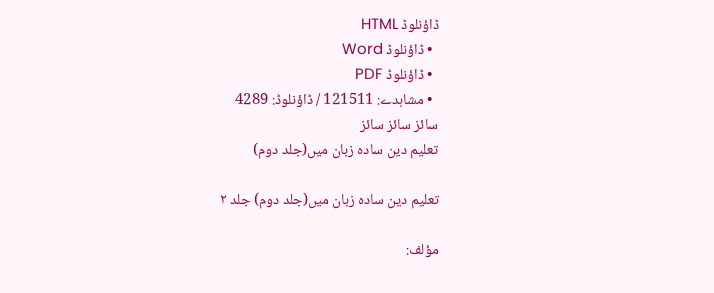ڈاؤنلوڈ HTML
  • ڈاؤنلوڈ Word
  • ڈاؤنلوڈ PDF
  • مشاہدے: 121511 / ڈاؤنلوڈ: 4289
سائز سائز سائز
تعلیم دین ساده زبان میں(جلد دوم)

تعلیم دین ساده زبان میں(جلد دوم) جلد ۲

مؤلف: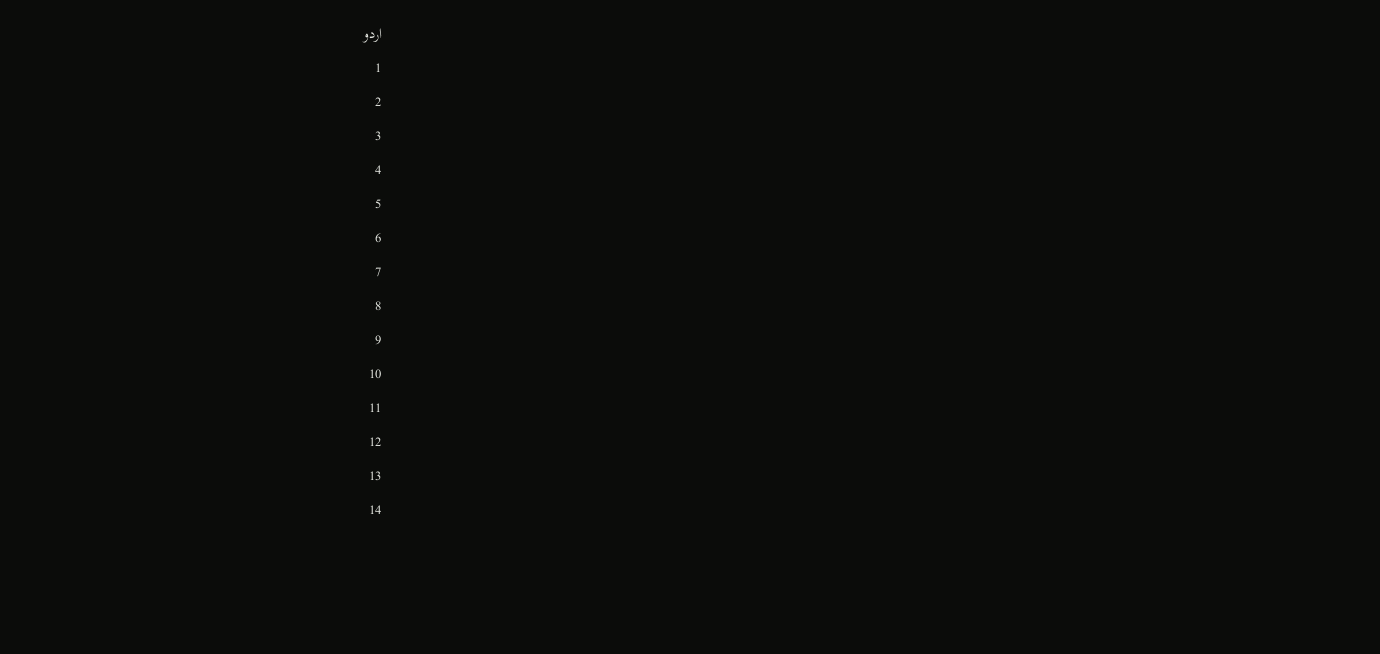اردو

1

2

3

4

5

6

7

8

9

10

11

12

13

14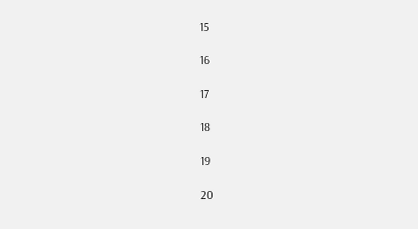15

16

17

18

19

20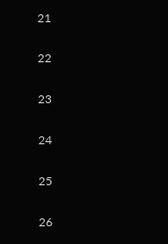21

22

23

24

25

26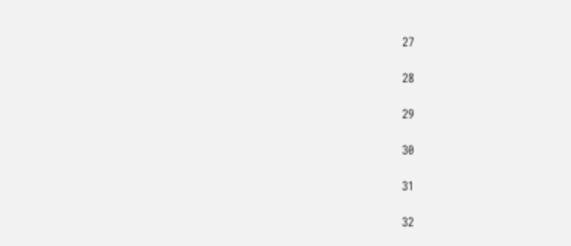27

28

29

30

31

32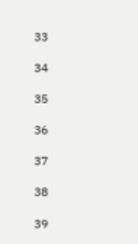33

34

35

36

37

38

39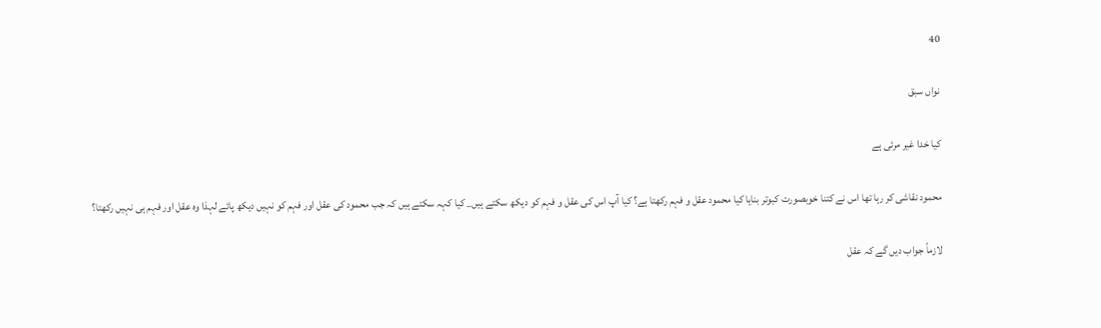40

نواں سبق

کیا خدا غیر مرئی ہے

محمود نقاشی کر رہا تھا اس نے کتنا خوبصورت کبوتر بنایا کیا محمود عقل و فہم رکھتا ہے؟ کیا آپ اس کی عقل و فہم کو دیکھ سکتے ہیں_ کیا کہہ سکتے ہیں کہ جب محمود کی عقل اور فہم کو نہیں دیکھ پائے لہذا وہ عقل اور فہم ہی نہیں رکھتا؟

لازماً جواب دیں گے کہ عقل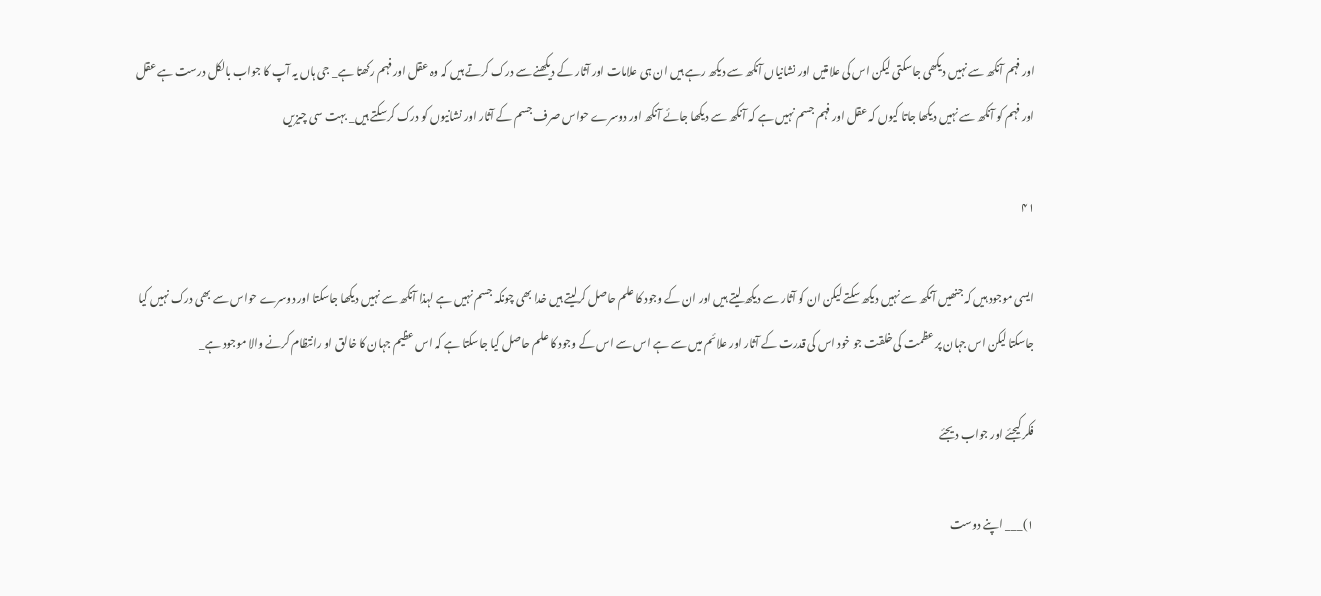اور فہم آنکھ سے نہیں دیکھی جاسکتی لیکن اس کی علامتیں اور نشانیاں آنکھ سے دیکھ رہے ہیں ان ہی علامات اور آثار کے دیکھنے سے درک کرتے ہیں کہ وہ عقل اور فہم رکھتا ہے_ جی ہاں یہ آپ کا جواب بالکل درست ہے عقل اور فہم کو آنکھ سے نہیں دیکھا جاتا کیوں کہ عقل اور فہم جسم نہیں ہے کہ آنکھ سے دیکھا جائے آنکھ اور دوسرے حواس صرف جسم کے آثار اور نشانیوں کو درک کرسکتے ہیں_ بہت سی چیزیں

۴۱

ایسی موجود ہیں کہ جنھیں آنکھ سے نہیں دیکھ سکتے لیکن ان کو آثار سے دیکھ لیتے ہیں اور ان کے وجود کا علم حاصل کرلیتے ہیں خدا بھی چونکہ جسم نہیں ہے لہذا آنکھ سے نہیں دیکھا جاسکتا اور دوسرے حواس سے بھی درک نہیں کیا جاسکتا لیکن اس جہان پر عظمت کی خلقت جو خود اس کی قدرت کے آثار اور علائم میں سے ہے اس سے اس کے وجود کا علم حاصل کیا جاسکتا ہے کہ اس عظیم جہان کا خالق او رانتظام کرنے والا موجود ہے_

فکر کیجئے اور جواب دیجئے

۱)___ اپنے دوست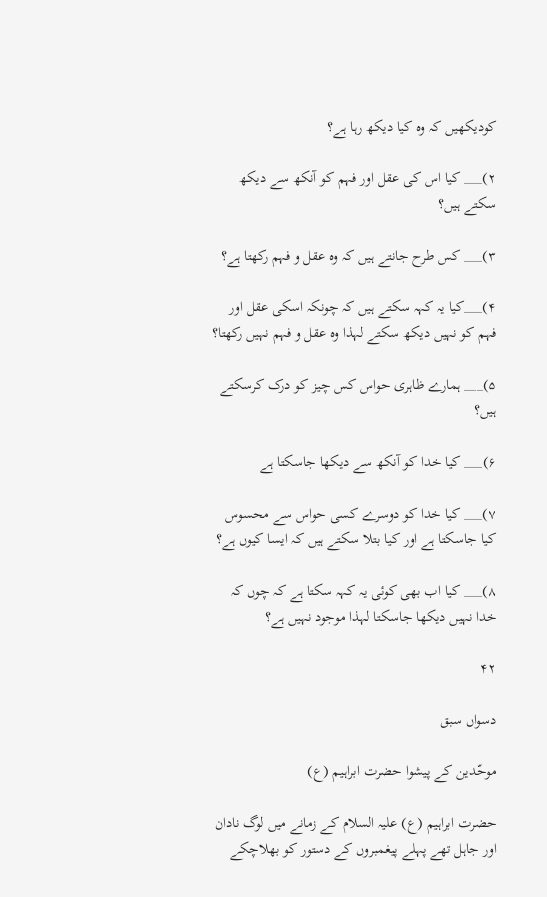کودیکھیں کہ وہ کیا دیکھ رہا ہے؟

۲)___ کیا اس کی عقل اور فہم کو آنکھ سے دیکھ سکتے ہیں؟

۳)___ کس طرح جانتے ہیں کہ وہ عقل و فہم رکھتا ہے؟

۴)___کیا یہ کہہ سکتے ہیں کہ چونکہ اسکی عقل اور فہم کو نہیں دیکھ سکتے لہذا وہ عقل و فہم نہیں رکھتا؟

۵)___ ہمارے ظاہری حواس کس چیز کو درک کرسکتے ہیں؟

۶)___ کیا خدا کو آنکھ سے دیکھا جاسکتا ہے

۷)___ کیا خدا کو دوسرے کسی حواس سے محسوس کیا جاسکتا ہے اور کیا بتلا سکتے ہیں کہ ایسا کیوں ہے؟

۸)___ کیا اب بھی کوئی یہ کہہ سکتا ہے کہ چوں کہ خدا نہیں دیکھا جاسکتا لہذا موجود نہیں ہے؟

۴۲

دسواں سبق

موحّدین کے پیشوا حضرت ابراہیم (ع)

حضرت ابراہیم (ع) علیہ السلام کے زمانے میں لوگ نادان اور جاہل تھے پہلے پیغمبروں کے دستور کو بھلاچکے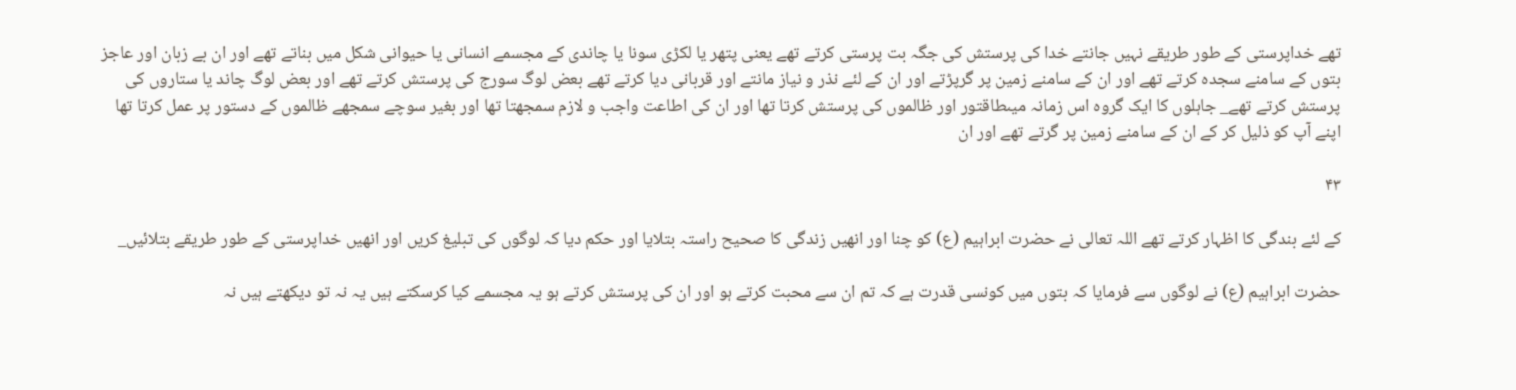تھے خداپرستی کے طور طریقے نہیں جانتے خدا کی پرستش کی جگہ بت پرستی کرتے تھے یعنی پتھر یا لکڑی سونا یا چاندی کے مجسمے انسانی یا حیوانی شکل میں بناتے تھے اور ان بے زبان اور عاجز بتوں کے سامنے سجدہ کرتے تھے اور ان کے سامنے زمین پر گرپڑتے اور ان کے لئے نذر و نیاز مانتے اور قربانی دیا کرتے تھے بعض لوگ سورج کی پرستش کرتے تھے اور بعض لوگ چاند یا ستاروں کی پرستش کرتے تھے_ جاہلوں کا ایک گروہ اس زمانہ میںطاقتور اور ظالموں کی پرستش کرتا تھا اور ان کی اطاعت واجب و لازم سمجھتا تھا اور بغیر سوچے سمجھے ظالموں کے دستور پر عمل کرتا تھا اپنے آپ کو ذلیل کر کے ان کے سامنے زمین پر گرتے تھے اور ان

۴۳

کے لئے بندگی کا اظہار کرتے تھے اللہ تعالی نے حضرت ابراہیم (ع) کو چنا اور انھیں زندگی کا صحیح راستہ بتلایا اور حکم دیا کہ لوگوں کی تبلیغ کریں اور انھیں خداپرستی کے طور طریقے بتلائیں_

حضرت ابراہیم (ع) نے لوگوں سے فرمایا کہ بتوں میں کونسی قدرت ہے کہ تم ان سے محبت کرتے ہو اور ان کی پرستش کرتے ہو یہ مجسمے کیا کرسکتے ہیں یہ نہ تو دیکھتے ہیں نہ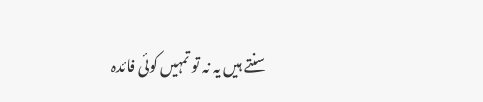سنتے ہیں یہ نہ تو تمہیں کوئی فائدہ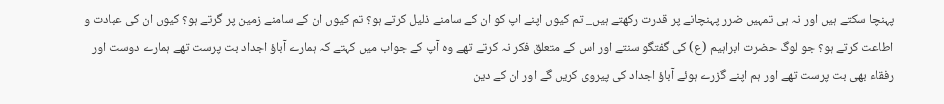پہنچا سکتے ہیں اور نہ ہی تمہیں ضرر پہنچانے پر قدرت رکھتے ہیں_ تم کیوں اپنے اپ کو ان کے سامنے ذلیل کرتے ہو؟ تم کیوں ان کے سامنے زمین پر گرتے ہو؟ کیوں ان کی عبادت و اطاعت کرتے ہو؟ جو لوگ حضرت ابراہیم (ع) کی گفتگو سنتے اور اس کے متعلق فکر نہ کرتے تھے وہ آپ کے جواب میں کہتے کہ ہمارے آباؤ اجداد بت پرست تھے ہمارے دوست اور رفقاء بھی بت پرست تھے اور ہم اپنے گزرے ہوئے آباؤ اجداد کی پیروی کریں گے اور ان کے دین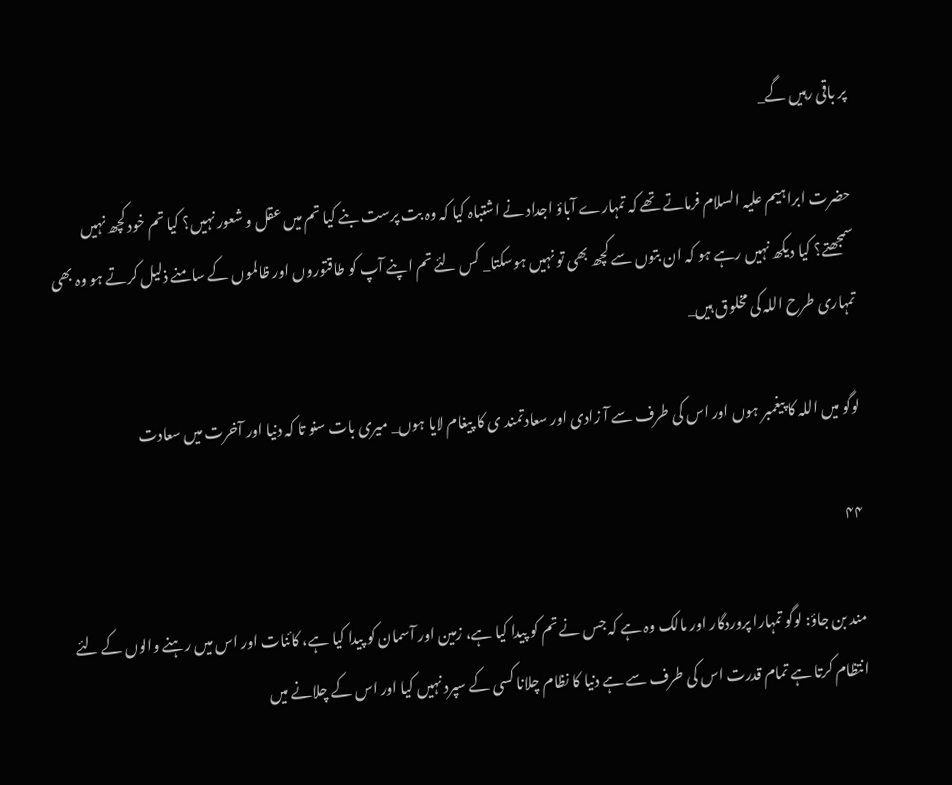پر باقی رہیں گے_

حضرت ابراہیم علیہ السلام فرماتے تھے کہ تمہارے آباؤ اجداد نے اشتباہ کیا کہ وہ بت پرست بنے کیا تم میں عقل و شعور نہیں؟ کیا تم خود کچھ نہیں سمجھتے؟ کیا دیکھ نہیں رہے ہو کہ ان بتوں سے کچھ بھی تو نہیں ہوسکتا_ کس لئے تم اپنے آپ کو طاقتوروں اور ظالموں کے سامنے ذلیل کرتے ہو وہ بھی تمہاری طرح اللہ کی مخلوق ہیں_

لوگو میں اللہ کا پیغمبر ہوں اور اس کی طرف سے آ زادی اور سعادتمند ی کا پیغام لایا ہوں_ میری بات سنو تا کہ دنیا اور آخرت میں سعادت

۴۴

مند بن جاؤ: لوگو تمہارا پروردگار اور مالک وہ ہے کہ جس نے تم کو پیدا کیا ہے، زمین اور آسمان کو پیدا کیا ہے، کائنات اور اس میں رہنے والوں کے لئے انتظام کرتا ہے تمام قدرت اس کی طرف سے ہے دنیا کا نظام چلانا کسی کے سپرد نہیں کیا اور اس کے چلانے میں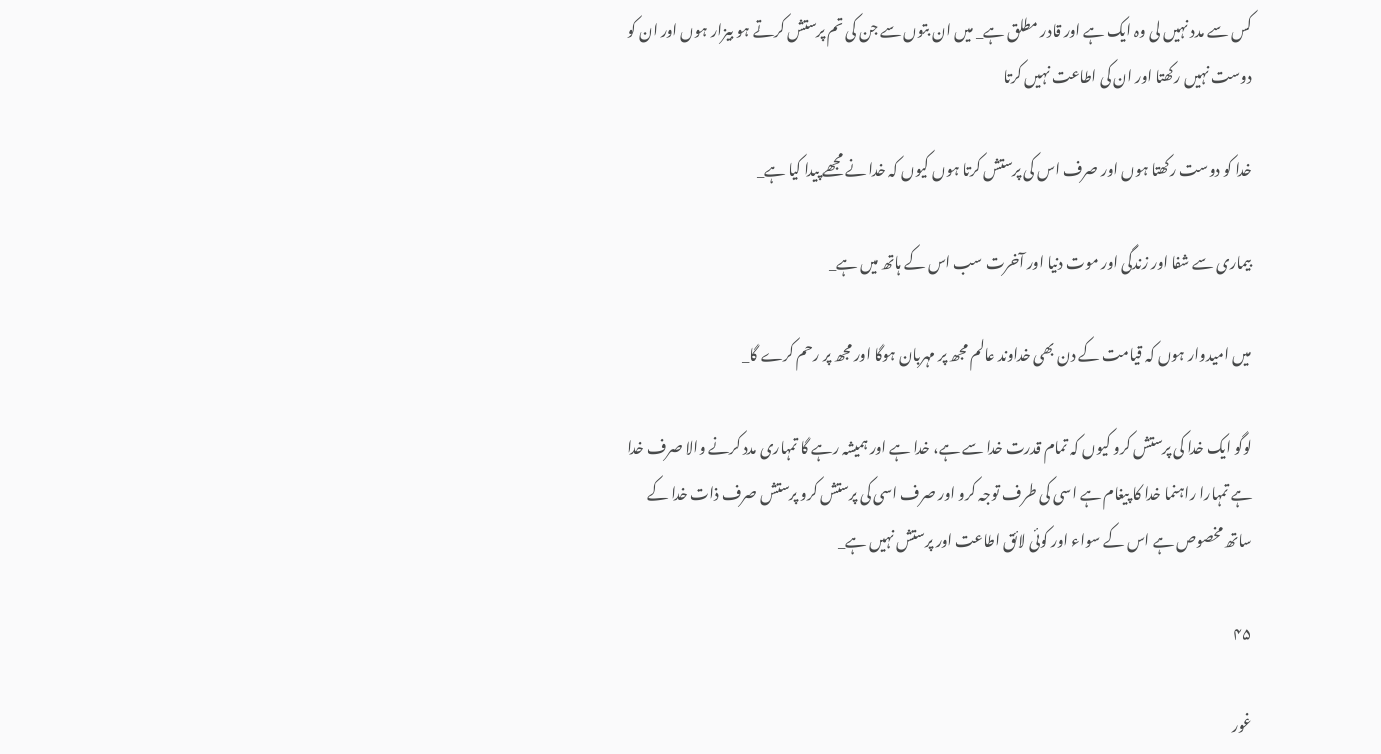کس سے مدد نہیں لی وہ ایک ہے اور قادر مطلق ہے_ میں ان بتوں سے جن کی تم پرستش کرتے ہو بیزار ہوں اور ان کو دوست نہیں رکھتا اور ان کی اطاعت نہیں کرتا

خدا کو دوست رکھتا ہوں اور صرف اس کی پرستش کرتا ہوں کیوں کہ خدا نے مجھے پیدا کیا ہے_

بیماری سے شفا اور زندگی اور موت دنیا اور آخرت سب اس کے ہاتھ میں ہے_

میں امیدوار ہوں کہ قیامت کے دن بھی خداوند عالم مجھ پر مہربان ہوگا اور مجھ پر رحم کرے گا_

لوگو ایک خدا کی پرستش کرو کیوں کہ تمام قدرت خدا سے ہے، خدا ہے اور ہمیشہ رہے گا تمہاری مدد کرنے والا صرف خدا ہے تمہارا راہنما خدا کا پیغام ہے اسی کی طرف توجہ کرو اور صرف اسی کی پرستش کرو پرستش صرف ذات خدا کے ساتھ مخصوص ہے اس کے سواء اور کوئی لائق اطاعت اور پرستش نہیں ہے_

۴۵

غور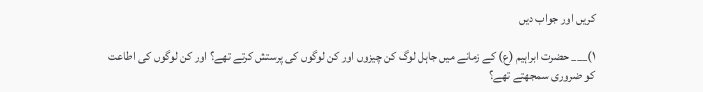کریں اور جواب دیں

۱)___ حضرت ابراہیم (ع) کے زمانے میں جاہل لوگ کن چیزوں اور کن لوگوں کی پرستش کرتے تھے؟ اور کن لوگوں کی اطاعت کو ضروری سمجھتے تھے؟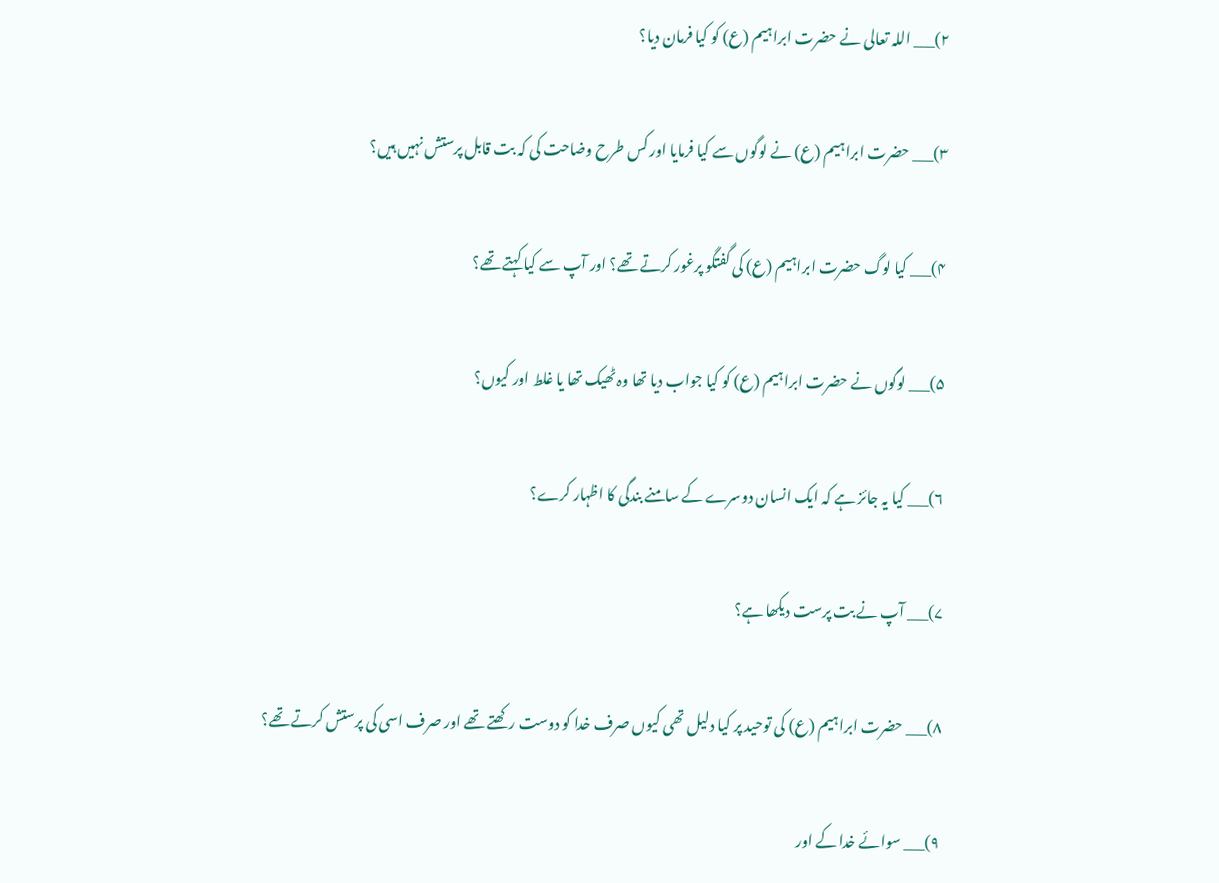۲)___ اللہ تعالی نے حضرت ابراہیم (ع) کو کیا فرمان دیا؟

۳)___ حضرت ابراہیم (ع) نے لوگوں سے کیا فرمایا اور کس طرح وضاحت کی کہ بت قابل پرستش نہیں ہیں؟

۴)___ کیا لوگ حضرت ابراہیم (ع) کی گفتگو پرغور کرتے تھے؟ اور آپ سے کیا کہتے تھے؟

۵)___ لوگوں نے حضرت ابراہیم (ع) کو کیا جواب دیا تھا وہ ٹھیک تھا یا غلط اور کیوں؟

۶)___ کیا یہ جائز ہے کہ ایک انسان دوسرے کے سامنے بندگی کا اظہار کرے؟

۷)___ آپ نے بت پرست دیکھا ہے؟

۸)___ حضرت ابراہیم (ع) کی توحید پر کیا دلیل تھی کیوں صرف خدا کو دوست رکھتے تھے اور صرف اسی کی پرستش کرتے تھے؟

۹)___ سوائے خدا کے اور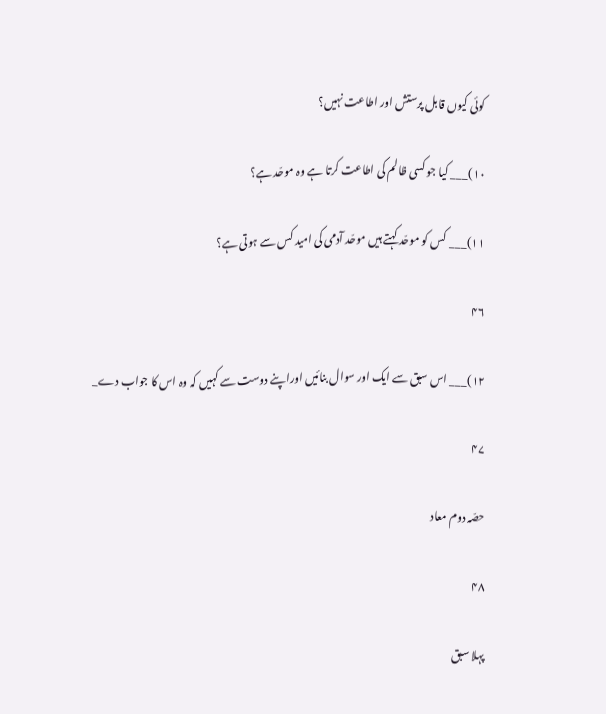کوئی کیوں قابل پرستش اور اطاعت نہیں؟

۱۰)___ کیا جو کسی ظالم کی اطاعت کرتا ہے وہ موحّد ہے؟

۱۱)___ کس کو موحّد کہتے ہیں موحّد آدمی کی امید کس سے ہوتی ہے؟

۴۶

۱۲)___ اس سبق سے ایک اور سوال بنائیں اوراپنے دوست سے کہیں کہ وہ اس کا جواب دے_

۴۷

حصّہ دوم معاد

۴۸

پہلا سبق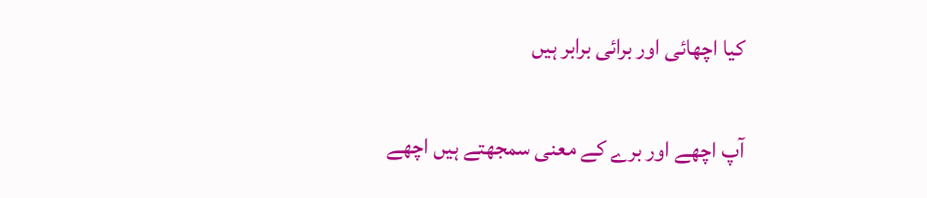کیا اچھائی اور برائی برابر ہیں

آپ اچھے اور برے کے معنی سمجھتے ہیں اچھے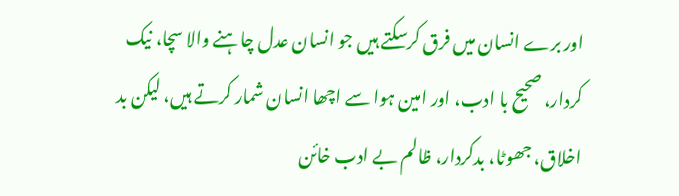اور برے انسان میں فرق کرسکتے ہیں جو انسان عدل چاہنے والا سچا، نیک کردار، صحیح با ادب، اور امین ہوا سے اچھا انسان شمار کرتے ہیں، لیکن بد اخلاق، جھوٹا، بدکردار، ظالم بے ادب خائن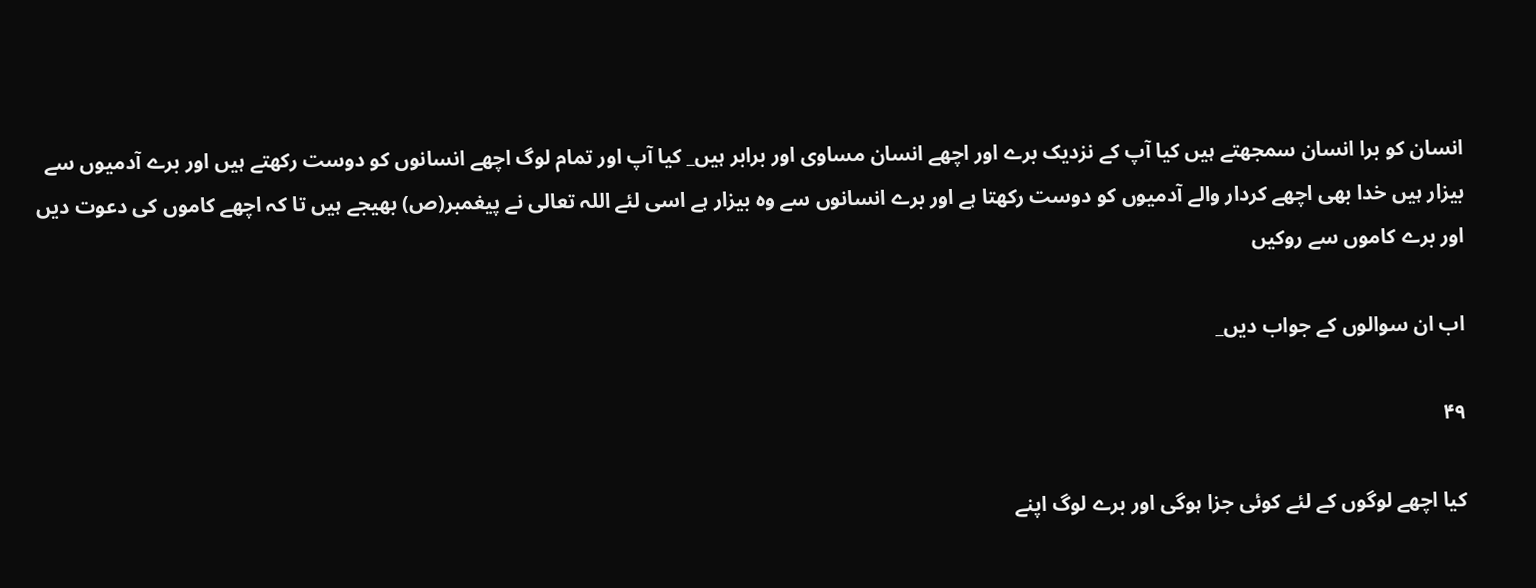انسان کو برا انسان سمجھتے ہیں کیا آپ کے نزدیک برے اور اچھے انسان مساوی اور برابر ہیں_ کیا آپ اور تمام لوگ اچھے انسانوں کو دوست رکھتے ہیں اور برے آدمیوں سے بیزار ہیں خدا بھی اچھے کردار والے آدمیوں کو دوست رکھتا ہے اور برے انسانوں سے وہ بیزار ہے اسی لئے اللہ تعالی نے پیغمبر(ص) بھیجے ہیں تا کہ اچھے کاموں کی دعوت دیں اور برے کاموں سے روکیں

اب ان سوالوں کے جواب دیں_

۴۹

کیا اچھے لوگوں کے لئے کوئی جزا ہوگی اور برے لوگ اپنے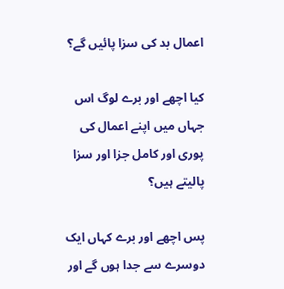اعمال بد کی سزا پائیں گے؟

کیا اچھے اور برے لوگ اس جہاں میں اپنے اعمال کی پوری اور کامل جزا اور سزا پالیتے ہیں؟

پس اچھے اور برے کہاں ایک دوسرے سے جدا ہوں گے اور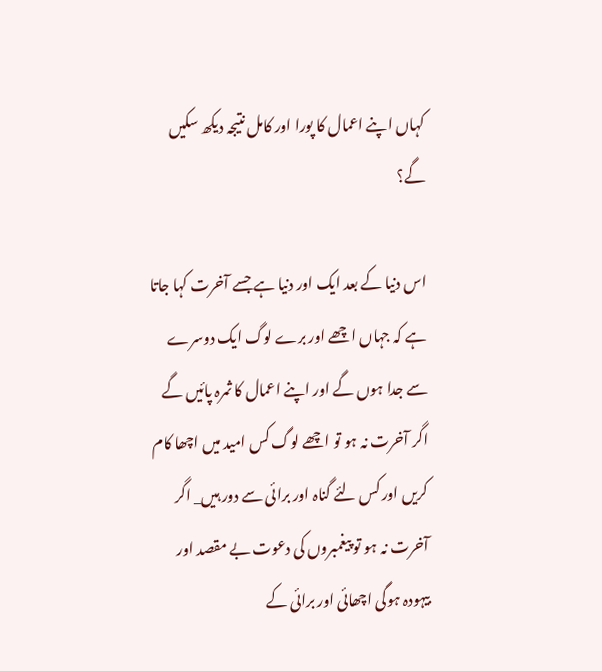کہاں اپنے اعمال کا پورا اور کامل نتیجہ دیکھ سکیں گے؟

اس دنیا کے بعد ایک اور دنیا ہے جسے آخرت کہا جاتا ہے کہ جہاں اچھے اور برے لوگ ایک دوسرے سے جدا ہوں گے اور اپنے اعمال کا ثمرہ پائیں گے اگر آخرت نہ ہو تو اچھے لوگ کس امید میں اچھا کام کریں اور کس لئے گناہ اور برائی سے دور ہیں_ اگر آخرت نہ ہو تو پیغمبروں کی دعوت بے مقصد اور بیہودہ ہوگی اچھائی اور برائی کے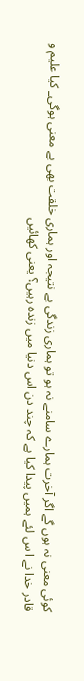کوئی معنی نہ ہوں گے اگر آخرت ہمارے سامنے نہ ہو تو ہماری زندگی بے نتیجہ اور ہماری خلقت بھی بے معنی ہوگی_ کیا علیم و قادر خدا نے ا س لئے ہمیں پیدا کیا ہے کہ چند دن اس دنیا میں زندہ رہیں؟ یعنی کھائیں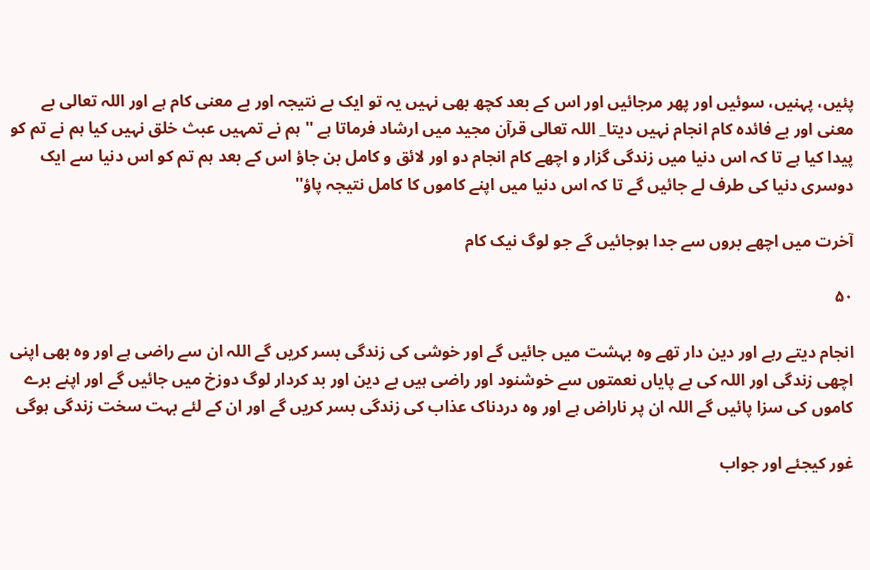پئیں، پہنیں، سوئیں اور پھر مرجائیں اور اس کے بعد کچھ بھی نہیں یہ تو ایک بے نتیجہ اور بے معنی کام ہے اور اللہ تعالی بے معنی اور بے فائدہ کام انجام نہیں دیتا_ اللہ تعالی قرآن مجید میں ارشاد فرماتا ہے ''ہم نے تمہیں عبث خلق نہیں کیا ہم نے تم کو پیدا کیا ہے تا کہ اس دنیا میں زندگی گزار و اچھے کام انجام دو اور لائق و کامل بن جاؤ اس کے بعد ہم تم کو اس دنیا سے ایک دوسری دنیا کی طرف لے جائیں گے تا کہ اس دنیا میں اپنے کاموں کا کامل نتیجہ پاؤ''

آخرت میں اچھے بروں سے جدا ہوجائیں گے جو لوگ نیک کام

۵۰

انجام دیتے رہے اور دین دار تھے وہ بہشت میں جائیں گے اور خوشی کی زندگی بسر کریں گے اللہ ان سے راضی ہے اور وہ بھی اپنی اچھی زندگی اور اللہ کی بے پایاں نعمتوں سے خوشنود اور راضی ہیں بے دین اور بد کردار لوگ دوزخ میں جائیں گے اور اپنے برے کاموں کی سزا پائیں گے اللہ ان پر ناراض ہے اور وہ دردناک عذاب کی زندگی بسر کریں گے اور ان کے لئے بہت سخت زندگی ہوگی

غور کیجئے اور جواب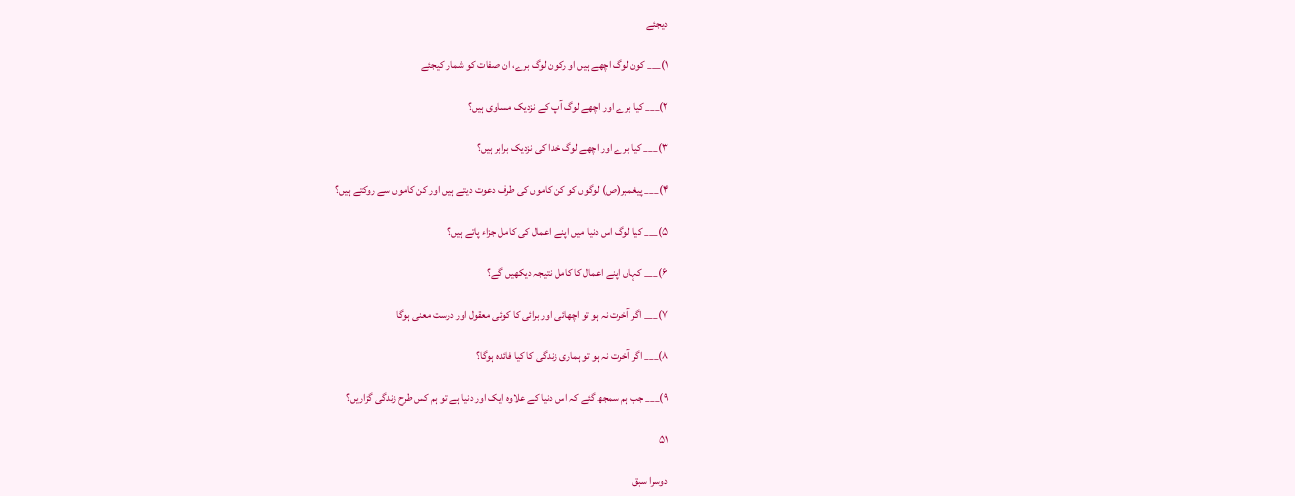دیجئے

۱)___ کون لوگ اچھے ہیں او رکون لوگ برے، ان صفات کو شمار کیجئے

۲)___ کیا برے اور اچھے لوگ آپ کے نزدیک مساوی ہیں؟

۳)___ کیا برے اور اچھے لوگ خدا کی نزدیک برابر ہیں؟

۴)___ پیغمبر(ص) لوگوں کو کن کاموں کی طرف دعوت دیتے ہیں اور کن کاموں سے روکتے ہیں؟

۵)___ کیا لوگ اس دنیا میں اپنے اعمال کی کامل جزاء پاتے ہیں؟

۶)___ کہاں اپنے اعمال کا کامل نتیجہ دیکھیں گے؟

۷)___ اگر آخرت نہ ہو تو اچھائی اور برائی کا کوئی معقول اور درست معنی ہوگا

۸)___ اگر آخرت نہ ہو تو ہماری زندگی کا کیا فائدہ ہوگا؟

۹)___ جب ہم سمجھ گئے کہ اس دنیا کے علاوہ ایک اور دنیا ہے تو ہم کس طرح زندگی گزاریں؟

۵۱

دوسرا سبق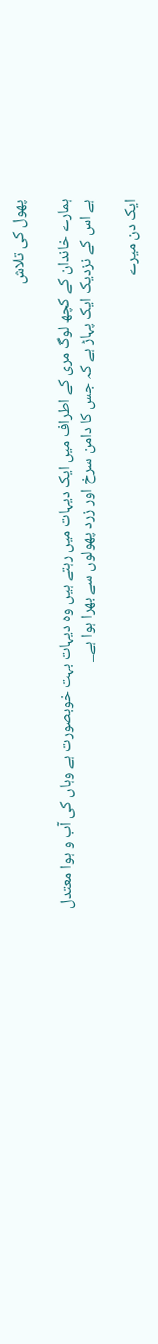پھول کی تلاش

ہمارے خاندان کے کچھ لوگ مری کے اطراف میں ایک دیہات میں رہتے ہیں وہ دیہات بہت خوبصورت ہے وہاں کی آب و ہوا معتدل ہے اس کے نزدیک ایک پہاڑ ہے کہ جس کا دامن سرخ اور زرد پھولوں سے بھرا ہوا ہے_

ایک دن میرے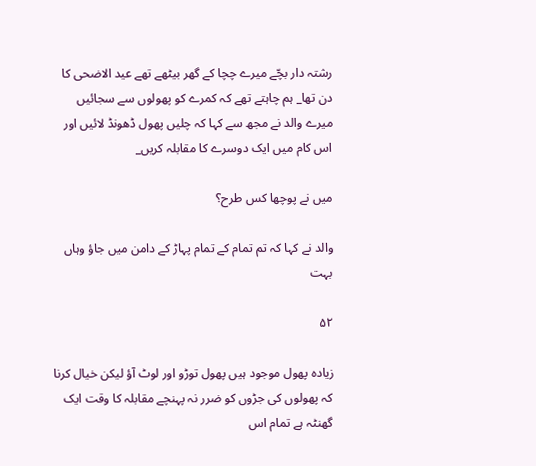رشتہ دار بچّے میرے چچا کے گھر بیٹھے تھے عید الاضحی کا دن تھا_ ہم چاہتے تھے کہ کمرے کو پھولوں سے سجائیں میرے والد نے مجھ سے کہا کہ چلیں پھول ڈھونڈ لائیں اور اس کام میں ایک دوسرے کا مقابلہ کریں_

میں نے پوچھا کس طرح؟

والد نے کہا کہ تم تمام کے تمام پہاڑ کے دامن میں جاؤ وہاں بہت

۵۲

زیادہ پھول موجود ہیں پھول توڑو اور لوٹ آؤ لیکن خیال کرنا کہ پھولوں کی جڑوں کو ضرر نہ پہنچے مقابلہ کا وقت ایک گھنٹہ ہے تمام اس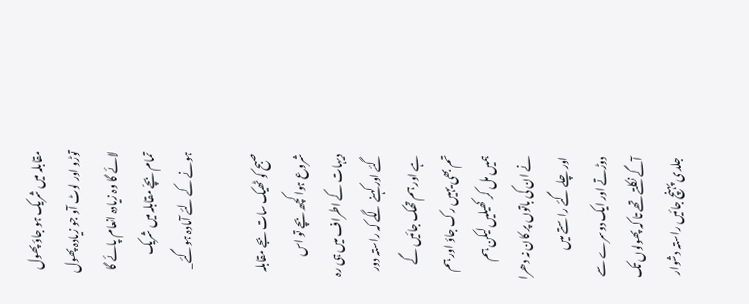مقابلہ میں شریک ہو جاؤ پھول توڑو اور لوٹ آو جو زیادہ پھول لائے گا وہ زیادہ انعام پائے گا تمام بچّے مقابلہ میں شریک ہونے کے لئے آمادہ ہوگئے_

صبح کو ٹھیک سات بجے مقابلہ شروع ہوا کچھ بچے تو اس دیہات کے اطراف میں ہی رہ گئے اور کہنے لگے کہ راستہ دور ہے اور ہم تھک جائیں گے تم بھی یہیں رک جاؤ اور ہم ہمیں مل کر کھیلیں لیکن ہم نے ان کی باتوں پر کان نہ دھرا اور چلے گئے راستے میں دوڑتے اور ایک دوسرے سے آگے نکلتے تھے تا کہ پھولوں تک جلدی پہنچ جائیں راستہ دشوار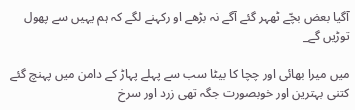آگیا بعض بچّے ٹھہر گئے آگے نہ بڑھے او رکہنے لگے کہ ہم یہیں سے پھول توڑیں گے_

میں میرا بھائی اور چچا کا بیٹا سب سے پہلے پہاڑ کے دامن میں پہنچ گئے کتنی بہترین اور خوبصورت جگہ تھی زرد اور سرخ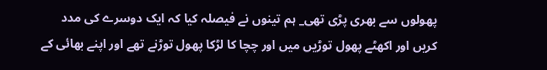پھولوں سے بھری پڑی تھی_ ہم تینوں نے فیصلہ کیا کہ ایک دوسرے کی مدد کریں اور اکھٹے پھول توڑیں میں اور چچا کا لڑکا پھول توڑنے تھے اور اپنے بھائی کے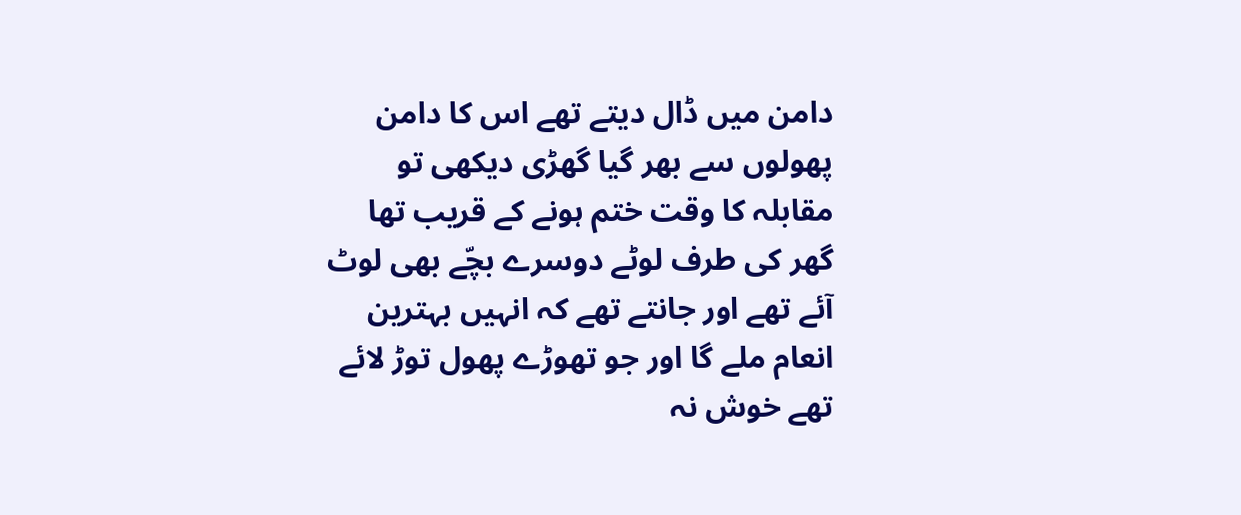دامن میں ڈال دیتے تھے اس کا دامن پھولوں سے بھر گیا گھڑی دیکھی تو مقابلہ کا وقت ختم ہونے کے قریب تھا گھر کی طرف لوٹے دوسرے بچّے بھی لوٹ آئے تھے اور جانتے تھے کہ انہیں بہترین انعام ملے گا اور جو تھوڑے پھول توڑ لائے تھے خوش نہ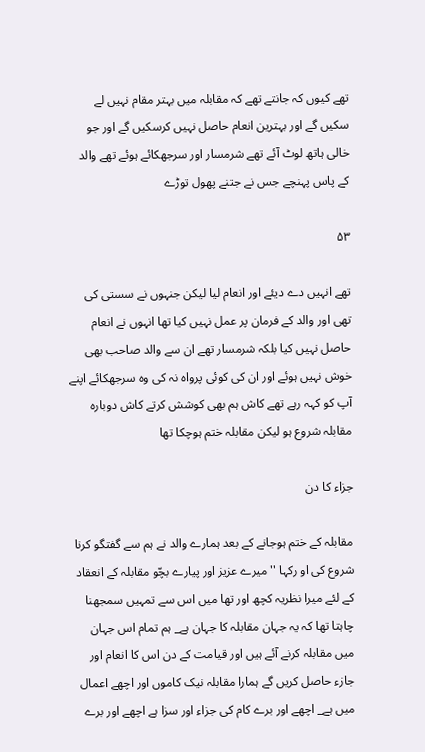تھے کیوں کہ جانتے تھے کہ مقابلہ میں بہتر مقام نہیں لے سکیں گے اور بہترین انعام حاصل نہیں کرسکیں گے اور جو خالی ہاتھ لوٹ آئے تھے شرمسار اور سرجھکائے ہوئے تھے والد کے پاس پہنچے جس نے جتنے پھول توڑے

۵۳

تھے انہیں دے دیئے اور انعام لیا لیکن جنہوں نے سستی کی تھی اور والد کے فرمان پر عمل نہیں کیا تھا انہوں نے انعام حاصل نہیں کیا بلکہ شرمسار تھے ان سے والد صاحب بھی خوش نہیں ہوئے اور ان کی کوئی پرواہ نہ کی وہ سرجھکائے اپنے آپ کو کہہ رہے تھے کاش ہم بھی کوشش کرتے کاش دوبارہ مقابلہ شروع ہو لیکن مقابلہ ختم ہوچکا تھا

جزاء کا دن

مقابلہ کے ختم ہوجانے کے بعد ہمارے والد نے ہم سے گفتگو کرنا شروع کی او رکہا '' میرے عزیز اور پیارے بچّو مقابلہ کے انعقاد کے لئے میرا نظریہ کچھ اور تھا میں اس سے تمہیں سمجھنا چاہتا تھا کہ یہ جہان مقابلہ کا جہان ہے_ ہم تمام اس جہان میں مقابلہ کرنے آئے ہیں اور قیامت کے دن اس کا انعام اور جازء حاصل کریں گے ہمارا مقابلہ نیک کاموں اور اچھے اعمال میں ہے_ اچھے اور برے کام کی جزاء اور سزا ہے اچھے اور برے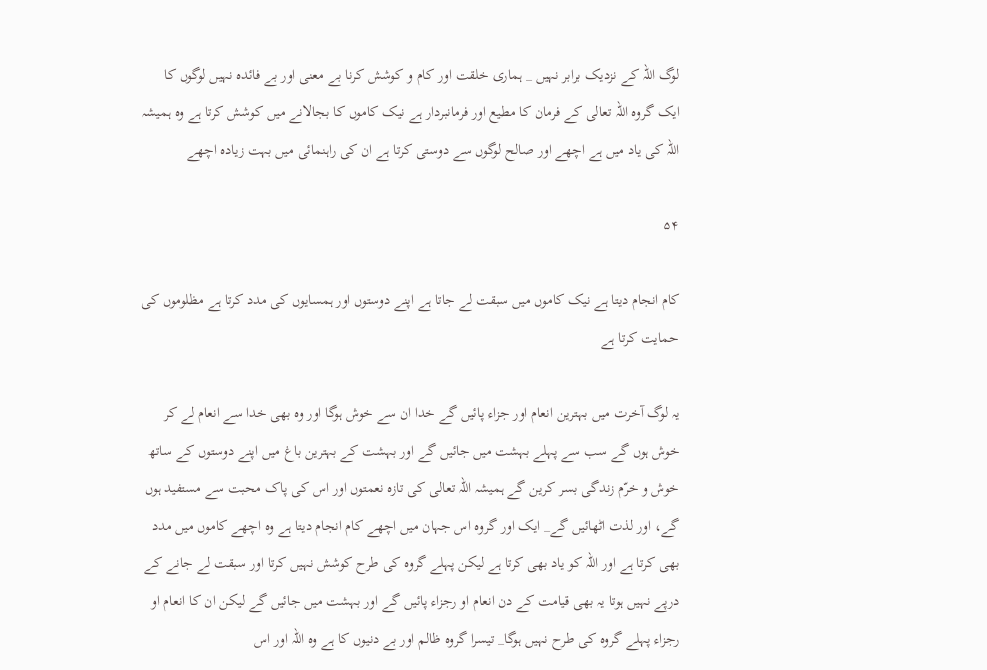لوگ اللہ کے نزدیک برابر نہیں _ ہماری خلقت اور کام و کوشش کرنا بے معنی اور بے فائدہ نہیں لوگوں کا ایک گروہ اللہ تعالی کے فرمان کا مطیع اور فرمانبردار ہے نیک کاموں کا بجالانے میں کوشش کرتا ہے وہ ہمیشہ اللہ کی یاد میں ہے اچھے اور صالح لوگوں سے دوستی کرتا ہے ان کی راہنمائی میں بہت زیادہ اچھے

۵۴

کام انجام دیتا ہے نیک کاموں میں سبقت لے جاتا ہے اپنے دوستوں اور ہمسایوں کی مدد کرتا ہے مظلوموں کی حمایت کرتا ہے

یہ لوگ آخرت میں بہترین انعام اور جزاء پائیں گے خدا ان سے خوش ہوگا اور وہ بھی خدا سے انعام لے کر خوش ہوں گے سب سے پہلے بہشت میں جائیں گے اور بہشت کے بہترین باغ میں اپنے دوستوں کے ساتھ خوش و خرّم زندگی بسر کرین گے ہمیشہ اللہ تعالی کی تازہ نعمتوں اور اس کی پاک محبت سے مستفید ہوں گے، اور لذت اٹھائیں گے_ ایک اور گروہ اس جہان میں اچھے کام انجام دیتا ہے وہ اچھے کاموں میں مدد بھی کرتا ہے اور اللہ کو یاد بھی کرتا ہے لیکن پہلے گروہ کی طرح کوشش نہیں کرتا اور سبقت لے جانے کے درپے نہیں ہوتا یہ بھی قیامت کے دن انعام او رجزاء پائیں گے اور بہشت میں جائیں گے لیکن ان کا انعام او رجزاء پہلے گروہ کی طرح نہیں ہوگا_ تیسرا گروہ ظالم اور بے دنیوں کا ہے وہ اللہ اور اس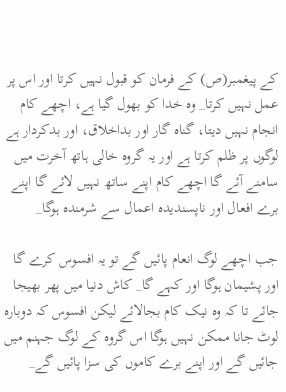کے پیغمبر(ص) کے فرمان کو قبول نہیں کرتا اور اس پر عمل نہیں کرتا_ وہ خدا کو بھول گیا ہے، اچھے کام انجام نہیں دیتا، گناہ گار اور بداخلاق، اور بدکردار ہے لوگوں پر ظلم کرتا ہے اور یہ گروہ خالی ہاتھ آخرت میں سامنے آئے گا اچھے کام اپنے ساتھ نہیں لائے گا اپنے برے افعال اور ناپسندیدہ اعمال سے شرمندہ ہوگا_

جب اچھے لوگ انعام پائیں گے تو یہ افسوس کرے گا اور پشیمان ہوگا اور کہے گا_ کاش دنیا میں پھر بھیجا جائے تا کہ وہ نیک کام بجالائے لیکن افسوس کہ دوبارہ لوٹ جانا ممکن نہیں ہوگا اس گروہ کے لوگ جہنم میں جائیں گے اور اپنے برے کاموں کی سزا پائیں گے_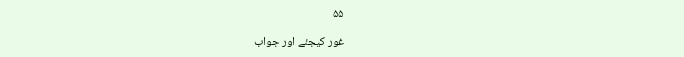۵۵

غور کیجئے اور جواب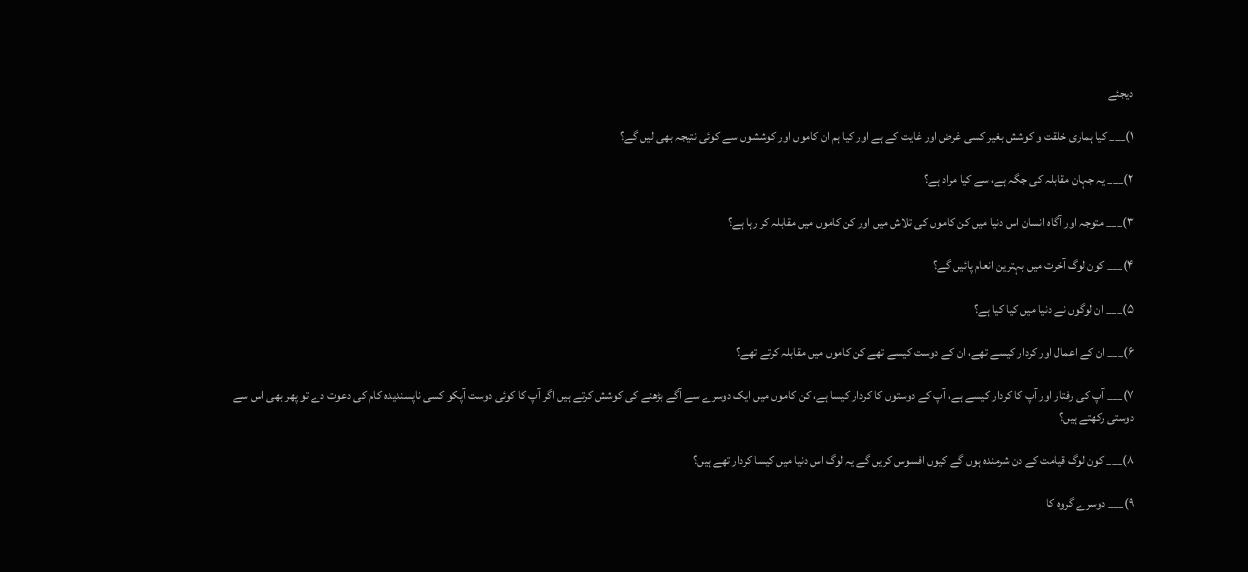دیجئے

۱)___ کیا ہماری خلقت و کوشش بغیر کسی غرض اور غایت کے ہے اور کیا ہم ان کاموں اور کوششوں سے کوئی نتیجہ بھی لیں گے؟

۲)___ یہ جہان مقابلہ کی جگہ ہے، سے کیا مراد ہے؟

۳)___ متوجہ اور آگاہ انسان اس دنیا میں کن کاموں کی تلاش میں اور کن کاموں میں مقابلہ کر رہا ہے؟

۴)___ کون لوگ آخرت میں بہترین انعام پائیں گے؟

۵)___ ان لوگوں نے دنیا میں کیا کیا ہے؟

۶)___ ان کے اعمال اور کردار کیسے تھے، ان کے دوست کیسے تھے کن کاموں میں مقابلہ کرتے تھے؟

۷)___ آپ کی رفتار اور آپ کا کردار کیسے ہے، آپ کے دوستوں کا کردار کیسا ہے، کن کاموں میں ایک دوسرے سے آگے بڑھنے کی کوشش کرتے ہیں اگر آپ کا کوئی دوست آپکو کسی ناپسندیدہ کام کی دعوت دے تو پھر بھی اس سے دوستی رکھتے ہیں؟

۸)___ کون لوگ قیامت کے دن شرمندہ ہوں گے کیوں افسوس کریں گے یہ لوگ اس دنیا میں کیسا کردار تھے ہیں؟

۹)___ دوسرے گروہ کا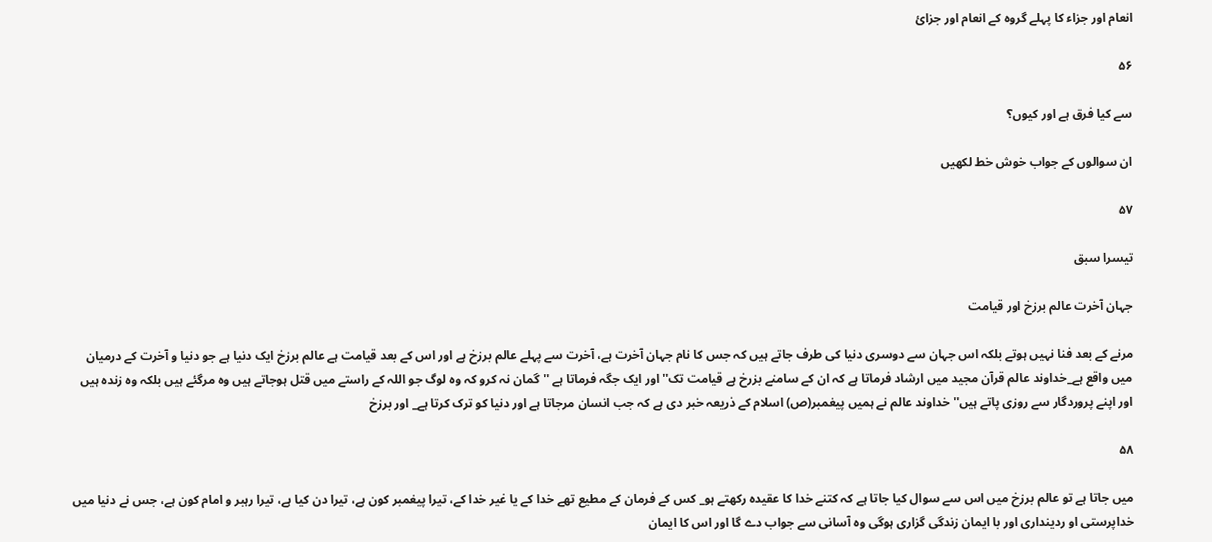انعام اور جزاء کا پہلے گروہ کے انعام اور جزائ

۵۶

سے کیا فرق ہے اور کیوں؟

ان سوالوں کے جواب خوش خط لکھیں

۵۷

تیسرا سبق

جہان آخرت عالم برزخ اور قیامت

مرنے کے بعد فنا نہیں ہوتے بلکہ اس جہان سے دوسری دنیا کی طرف جاتے ہیں کہ جس کا نام جہان آخرت ہے، آخرت سے پہلے عالم برزخ ہے اور اس کے بعد قیامت ہے عالم برزخ ایک دنیا ہے جو دنیا و آخرت کے درمیان میں واقع ہے_خداوند عالم قرآن مجید میں ارشاد فرماتا ہے کہ ان کے سامنے بزرخ ہے قیامت تک'' اور ایک جگہ فرماتا ہے ''گمان نہ کرو کہ وہ لوگ جو اللہ کے راستے میں قتل ہوجاتے ہیں وہ مرگئے ہیں بلکہ وہ زندہ ہیں اور اپنے پروردگار سے روزی پاتے ہیں'' خداوند عالم نے ہمیں پیغمبر(ص) اسلام کے ذریعہ خبر دی ہے کہ جب انسان مرجاتا ہے اور دنیا کو ترک کرتا ہے_ اور برزخ

۵۸

میں جاتا ہے تو عالم برزخ میں اس سے سوال کیا جاتا ہے کہ کتنے خدا کا عقیدہ رکھتے ہو_ کس کے فرمان کے مطیع تھے خدا کے یا غیر خدا کے، تیرا پیغمبر کون ہے، تیرا دن کیا ہے، تیرا رہبر و امام کون ہے، جس نے دنیا میں خداپرستی او ردینداری اور با ایمان زندگی گزاری ہوگی وہ آسانی سے جواب دے گا اور اس کا ایمان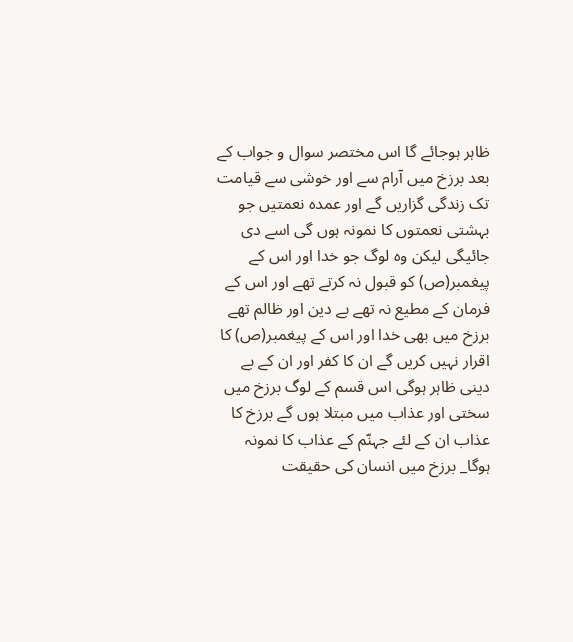ظاہر ہوجائے گا اس مختصر سوال و جواب کے بعد برزخ میں آرام سے اور خوشی سے قیامت تک زندگی گزاریں گے اور عمدہ نعمتیں جو بہشتی نعمتوں کا نمونہ ہوں گی اسے دی جائیگی لیکن وہ لوگ جو خدا اور اس کے پیغمبر(ص) کو قبول نہ کرتے تھے اور اس کے فرمان کے مطیع نہ تھے بے دین اور ظالم تھے برزخ میں بھی خدا اور اس کے پیغمبر(ص) کا اقرار نہیں کریں گے ان کا کفر اور ان کے بے دینی ظاہر ہوگی اس قسم کے لوگ برزخ میں سختی اور عذاب میں مبتلا ہوں گے برزخ کا عذاب ان کے لئے جہنّم کے عذاب کا نمونہ ہوگا_ برزخ میں انسان کی حقیقت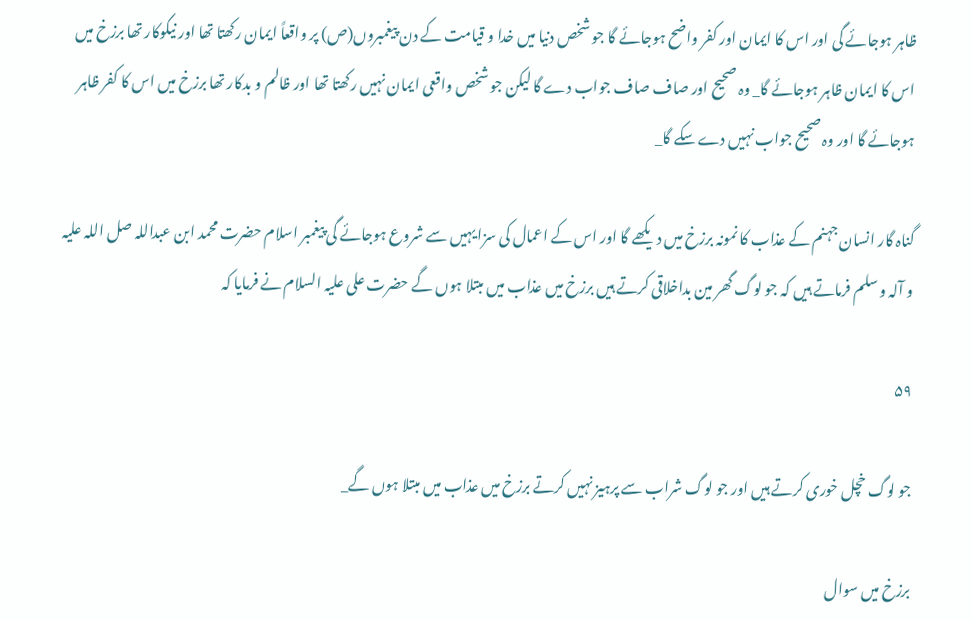ظاہر ہوجائے گی اور اس کا ایمان اور کفر واضح ہوجائے گا جو شخص دنیا میں خدا و قیامت کے دن پیغمبروں(ص) پر واقعاً ایمان رکھتا تھا اور نیکوکار تھا برزخ میں اس کا ایمان ظاہر ہوجائے گا_ وہ صحیح اور صاف صاف جواب دے گا لیکن جو شخص واقعی ایمان نہیں رکھتا تھا اور ظالم و بدکار تھا برزخ میں اس کا کفر ظاہر ہوجائے گا اور وہ صحیح جواب نہیں دے سکے گا_

گناہ گار انسان جہنم کے عذاب کا نمونہ برزخ میں دیکھے گا اور اس کے اعمال کی سزا یہیں سے شروع ہوجائے گی پیغمبر اسلام حضرت محمد ابن عبداللہ صل اللہ علیہ و آلہ و سلم فرماتے ہیں کہ جو لوگ گھر مین بداخلاقی کرتے ہیں برزخ میں عذاب میں مبتلا ہوں گے حضرت علی علیہ السلام نے فرمایا کہ

۵۹

جو لوگ خچل خوری کرتے ہیں اور جو لوگ شراب سے پرہیز نہیں کرتے برزخ میں عذاب میں مبتلا ہوں گے_

برزخ میں سوال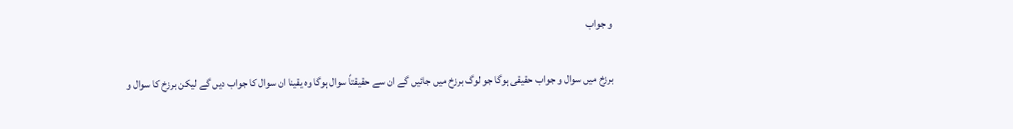و جواب

برزخ میں سوال و جواب حقیقی ہوگا جو لوگ برزخ میں جائیں گے ان سے حقیقتاً سوال ہوگا وہ یقینا ان سوال کا جواب دیں گے لیکن برزخ کا سوال و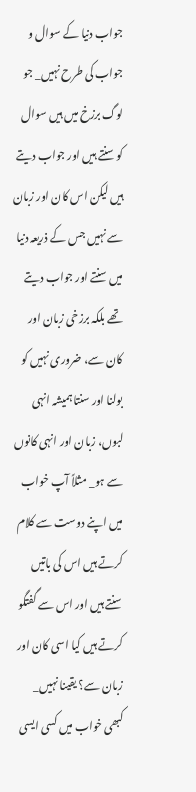جواب دنیا کے سوال و جواب کی طرح نہیں_ جو لوگ برزخ میں ہیں سوال کو سنتے ہیں اور جواب دیتے ہیں لیکن اس کان اور زبان سے نہیں جس کے ذریعہ دنیا میں سنتے اور جواب دیتے تھے بلکہ برزخی زبان اور کان سے، ضروری نہیں کو بولنا اور سنتا ہمیشہ انہی لبوں، زبان اور انہی کانوں سے ہو_ مثلاً آپ خواب میں اپنے دوست سے کلام کرتے ہیں اس کی باتیں سنتے ہیں اور اس سے گفتگو کرتے ہیں کیا اسی کان اور زبان سے؟ یقینا نہیں_ کبھی خواب میں کسی ایسی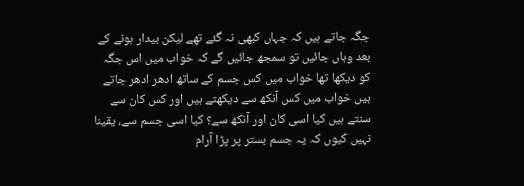جگہ جاتے ہیں کہ جہاں کبھی نہ گئے تھے لیکن بیدار ہونے کے بعد وہاں جائیں تو سمجھ جائیں گے کہ خواب میں اس جگہ کو دیکھا تھا خواب میں کس جسم کے ساتھ ادھر ادھر جاتے ہیں خواب میں کس آنکھ سے دیکھتے ہیں اور کس کان سے سنتے ہیں کیا اسی کان اور آنکھ سے؟ کیا اسی جسم سے، یقینا نہیں کیوں کہ یہ جسم بستر پر پڑا آرام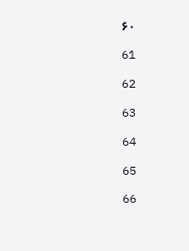۶۰

61

62

63

64

65

66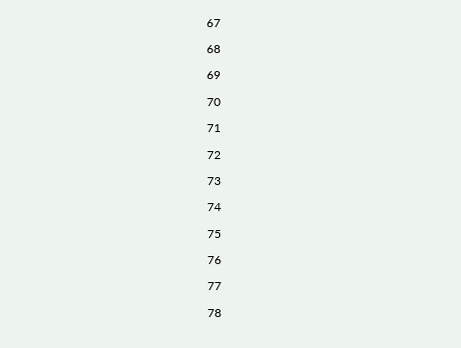67

68

69

70

71

72

73

74

75

76

77

78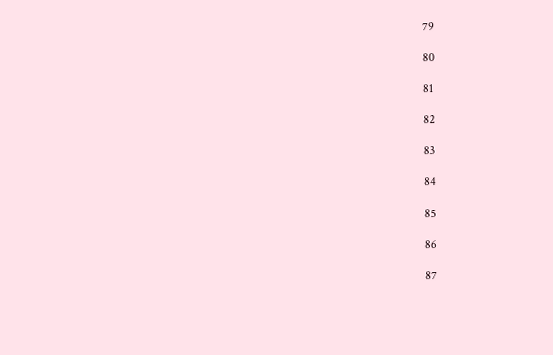79

80

81

82

83

84

85

86

87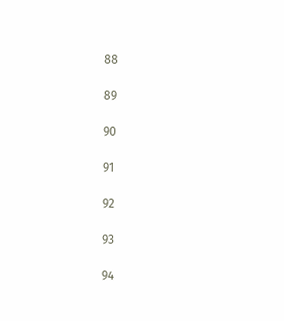88

89

90

91

92

93

94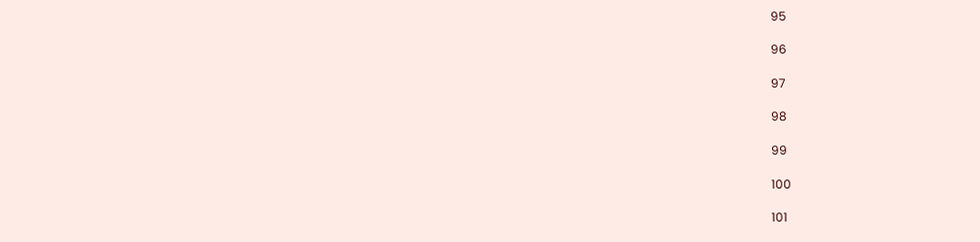95

96

97

98

99

100

101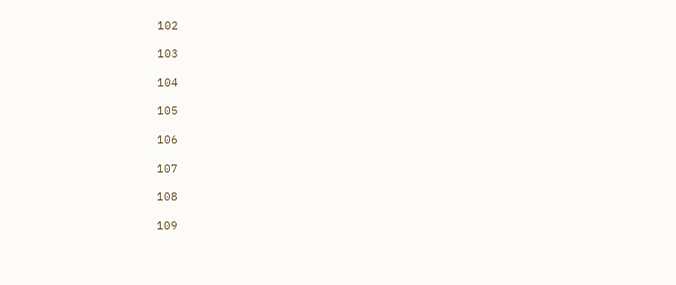102

103

104

105

106

107

108

109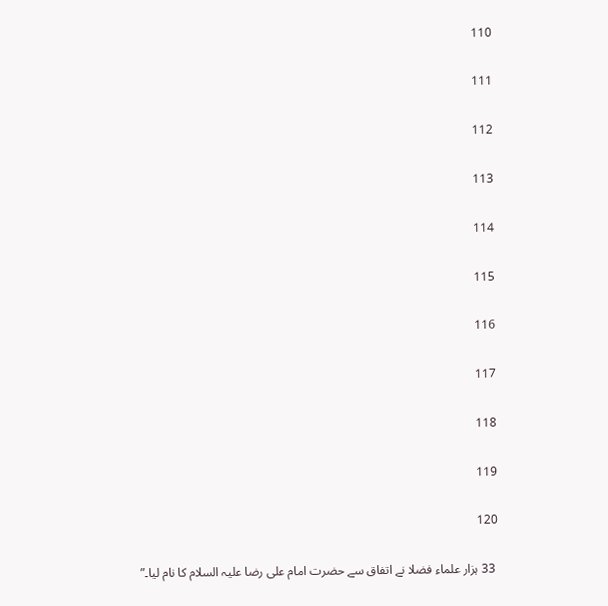110

111

112

113

114

115

116

117

118

119

120

 33 ہزار علماء فضلا نے اتفاق سے حضرت امام علی رضا علیہ السلام کا نام لیا۔”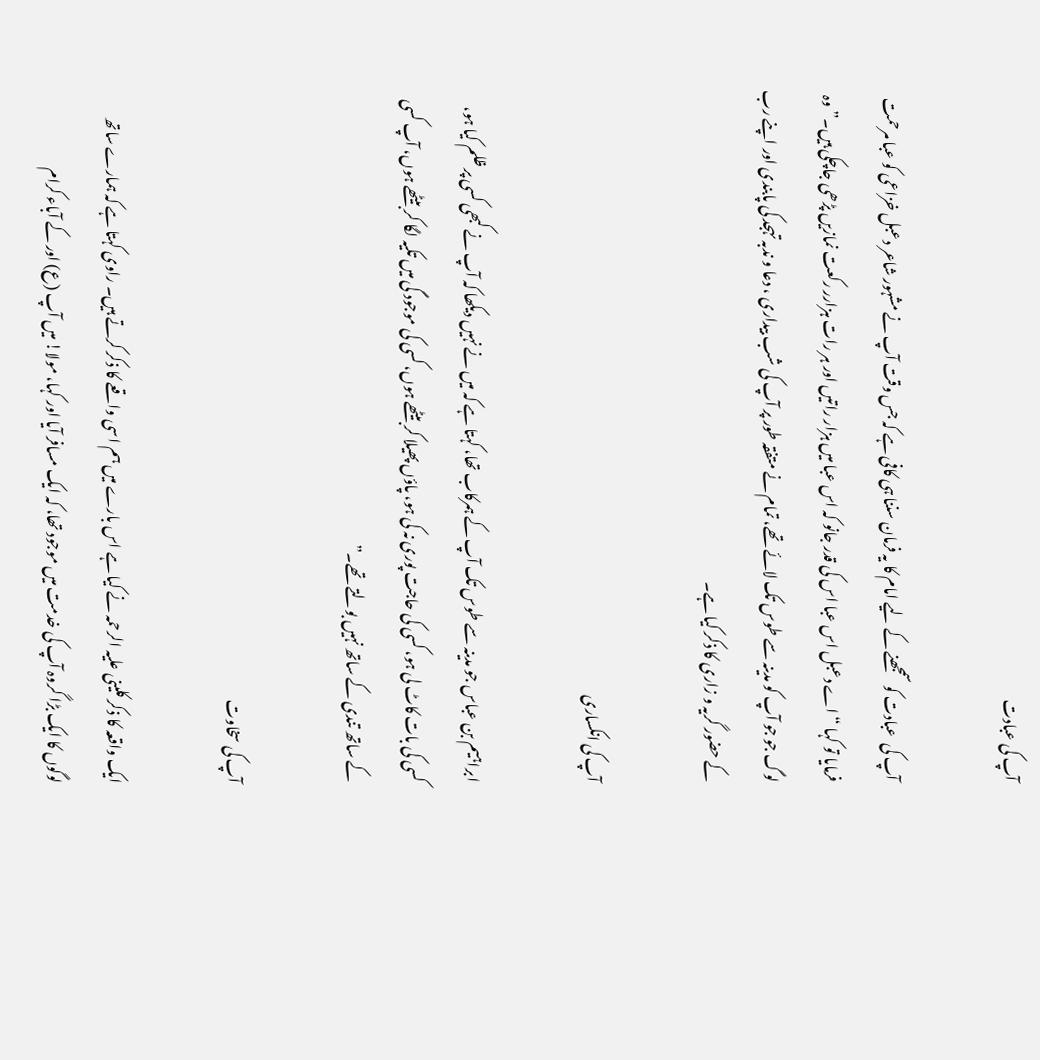آپ کی عبادت

آپ کی  عبادت کو سمجھنے کے لیے امام کا یہ فرمان سننا ہی کافی ہے کہ جس وقت آپ نے مشہور شاعر دعبل خزاعی کو عبا مرحمت فرمایا تو کہا “ اے دعبل اس عبا اس کی قدر جانو کہ اس عبا میں ہزار راتیں اور ہر رات ہزارر رکعت نمازیں پڑھی جاچکی ہیں۔” وہ لوگ جو جو آپ کو مدینہ سے طوس تک لائے تھے، تمام نے متفقہ طور پر آپ کی شب بیداری ، دعا و ندبہ تہجد کی پابندی اور اپنے رب کے حضور گریہ و زاری کا ذکر کیا ہے۔

آپ کی انکساری

ابراہیم بن عباس جو مدینہ سے طوس تک آپ کے ہمرکاب تھا، کہتا ہے کہ میں نے نہیں دیکھا کہ آپ نے کبھی کسی پر ظلم کیا ہو، کسی کی بات کاٹ لی ہو، کسی کی حاجت پوری نہ کی ہو، پاؤں پھیلا کر بیٹھے ہوں، کسی کی موجود گی میں تکیہ لگا کر بیٹھے ہوں، آپ کسی کے ساتھ تندی کے ساتھ نہیں بولتے تھے۔”

آپ کی سخاوت

ایک واقعہ کا ذکر کلینی علیہ الرحمہ نے کیا ہے اس بارے میں ہم اسی واقعے کا ذکر کرتے ہیں۔ راوی کہتا ہے کہ ہمارے ساتھ لوگوں کا ایک بڑا گروہ آپ کی خدمت میں موجود تھا، کہ ایک مسافر آیا اور کہا، مولا! میں آپ (ع) اور کے آباء کرام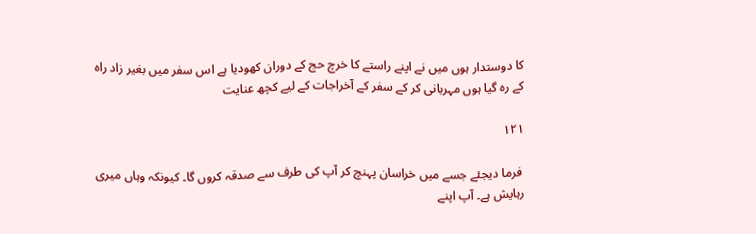کا دوستدار ہوں میں نے اپنے راستے کا خرچ حج کے دوران کھودیا ہے اس سفر میں بغیر زاد راہ کے رہ گیا ہوں مہربانی کر کے سفر کے آخراجات کے لیے کچھ عنایت

۱۲۱

 فرما دیجئے جسے میں خراسان پہنچ کر آپ کی طرف سے صدقہ کروں گا۔ کیونکہ وہاں میری رہایش ہے۔ آپ اپنے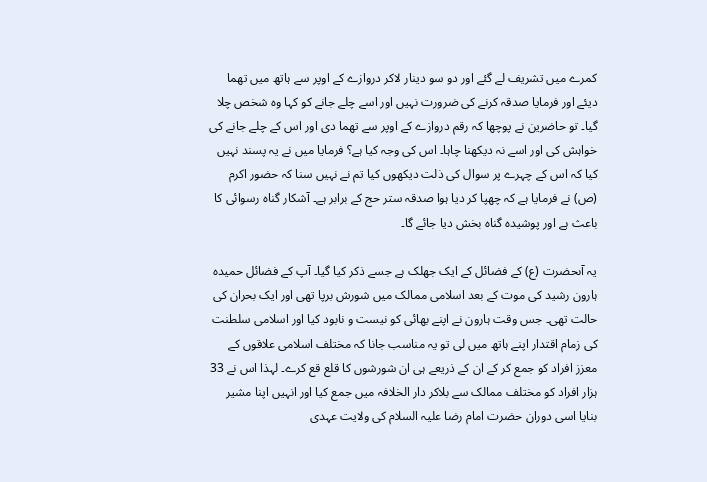کمرے میں تشریف لے گئے اور دو سو دینار لاکر دروازے کے اوپر سے ہاتھ میں تھما دیئے اور فرمایا صدقہ کرنے کی ضرورت نہیں اور اسے چلے جانے کو کہا وہ شخص چلا گیا۔ تو حاضرین نے پوچھا کہ رقم دروازے کے اوپر سے تھما دی اور اس کے چلے جانے کی خواہش کی اور اسے نہ دیکھنا چاہا۔ اس کی وجہ کیا ہے؟ فرمایا میں نے یہ پسند نہیں کیا کہ اس کے چہرے پر سوال کی ذلت دیکھوں کیا تم نے نہیں سنا کہ حضور اکرم (ص) نے فرمایا ہے کہ چھپا کر دیا ہوا صدقہ ستر حج کے برابر ہے۔ آشکار گناہ رسوائی کا باعث ہے اور پوشیدہ گناہ بخش دیا جائے گا۔

یہ آںحضرت (ع) کے فضائل کے ایک جھلک ہے جسے ذکر کیا گیا۔ آپ کے فضائل حمیدہ ہارون رشید کی موت کے بعد اسلامی ممالک میں شورش برپا تھی اور ایک بحران کی حالت تھی۔ جس وقت ہارون نے اپنے بھائی کو نیست و نابود کیا اور اسلامی سلطنت کی زمام اقتدار اپنے ہاتھ میں لی تو یہ مناسب جانا کہ مختلف اسلامی علاقوں کے معزز افراد کو جمع کر کے ان کے ذریعے ہی ان شورشوں کا قلع قع کرے۔ لہذا اس نے 33 ہزار افراد کو مختلف ممالک سے بلاکر دار الخلافہ میں جمع کیا اور انہیں اپنا مشیر بنایا اسی دوران حضرت امام رضا علیہ السلام کی ولایت عہدی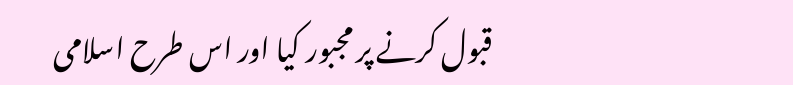قبول کرنے پر مجبور کیا اور اس طرح اسلامی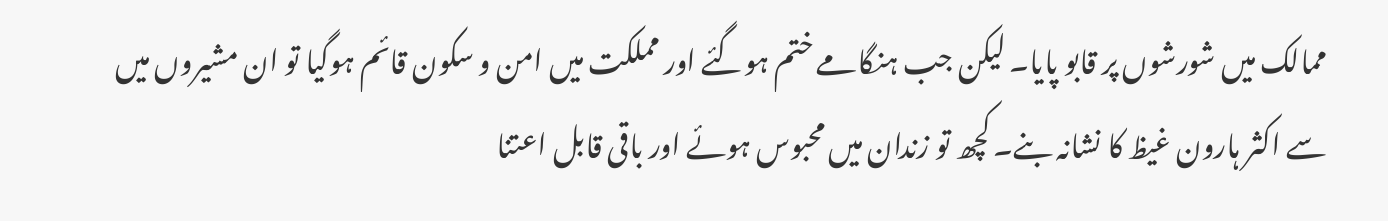ممالک میں شورشوں پر قابو پایا۔ لیکن جب ہنگامے ختم ہوگئے اور مملکت میں امن و سکون قائم ہوگیا تو ان مشیروں میں سے اکثر ہارون غیظ کا نشانہ بنے۔ کچھ تو زندان میں محبوس ہوئے اور باقی قابل اعتنا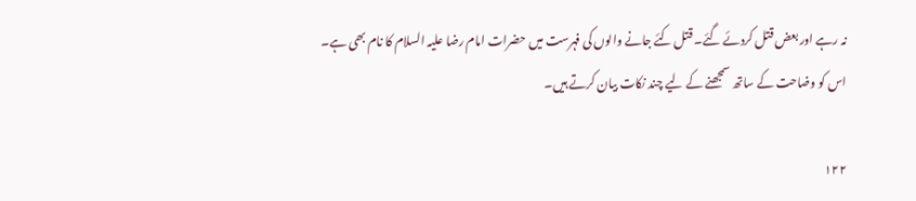نہ رہے اور بعض قتل کردئے گئے۔ قتل کئے جانے والوں کی فہرست میں حضرات امام رضا علیہ السلام کا نام بھی ہے۔ اس کو وضاحت کے ساتھ سمجھنے کے لیے چند نکات بیان کرتے ہیں۔

۱۲۲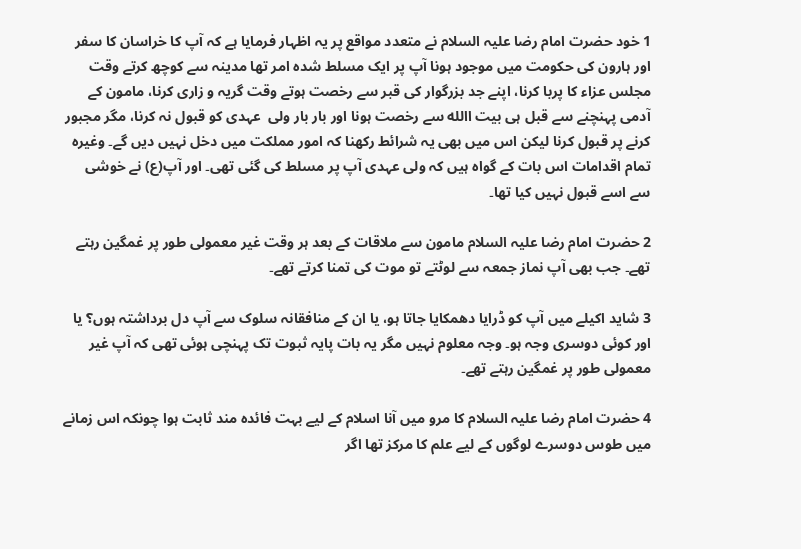1 خود حضرت امام رضا علیہ السلام نے متعدد مواقع پر یہ اظہار فرمایا ہے کہ آپ کا خراسان کا سفر اور ہارون کی حکومت میں موجود ہونا آپ پر ایک مسلط شدہ امر تھا مدینہ سے کوچھ کرتے وقت مجلس عزاء کا پربا کرنا، اپنے جد بزرگوار کی قبر سے رخصت ہوتے وقت گریہ و زاری کرنا، مامون کے آدمی پہنچنے سے قبل ہی بیت االله سے رخصت ہونا اور بار بار ولی  عہدی کو قبول نہ کرنا، مگر مجبور کرنے پر قبول کرنا لیکن اس میں بھی یہ شرائط رکھنا کہ امور مملکت میں دخل نہیں دیں گے۔ وغیرہ تمام اقدامات اس بات کے گواہ ہیں کہ ولی عہدی آپ پر مسلط کی گئی تھی۔ اور آپ(ع) نے خوشی سے اسے قبول نہیں کیا تھا۔

2 حضرت امام رضا علیہ السلام مامون سے ملاقات کے بعد ہر وقت غیر معمولی طور پر غمگین رہتے تھے۔ جب بھی آپ نماز جمعہ سے لوٹتے تو موت کی تمنا کرتے تھے۔

3 شاید اکیلے میں آپ کو ڈرایا دھمکایا جاتا ہو، یا ان کے منافقانہ سلوک سے آپ دل برداشتہ ہوں؟ یا اور کوئی دوسری وجہ ہو۔ وجہ معلوم نہیں مگر یہ بات پایہ ثبوت تک پہنچی ہوئی تھی کہ آپ غیر معمولی طور پر غمگین رہتے تھے۔

4 حضرت امام رضا علیہ السلام کا مرو میں آنا اسلام کے لیے بہت فائدہ مند ثابت ہوا چونکہ اس زمانے میں طوس دوسرے لوگوں کے لیے علم کا مرکز تھا اگر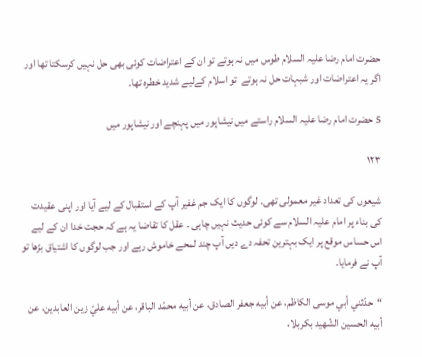حضرت امام رضا علیہ السلام طوس میں نہ ہوتے تو ان کے اعتراضات کوئی بھی حل نہیں کرسکتا تھا اور اگر یہ اعتراضات اور شبہات حل نہ ہوتے  تو اسلام کےلیے شدید خطرہ تھا۔

5 حضرت امام رضا علیہ السلام راستے میں نیشاپور میں پہنچے اور نیشاپور میں

۱۲۳

شیعوں کی تعداد غیر معمولی تھی۔ لوگوں کا ایک جم غفیر آپ کے استقبال کے لیے آیا اور اپنی عقیدت کی بناء پر امام علیہ السلام سے کوئی حدیث نہیں چاہی ۔ عقل کا تقاضا یہ ہے کہ حجت خدا ان کے لیے اس حساس موقع پر ایک بہترین تحفہ دے دیں آپ چند لمحے خاموش رہے اور جب لوگوں کا اشتیاق بڑھا تو آپ نے فرمایا۔

“  حدّثني أبي موسى الكاظم، عن أبيه جعفر الصادق، عن أبيه محمّد الباقر، عن أبيه عليّ زين العابدين، عن أبيه الحسين الشّهيد بكربلا،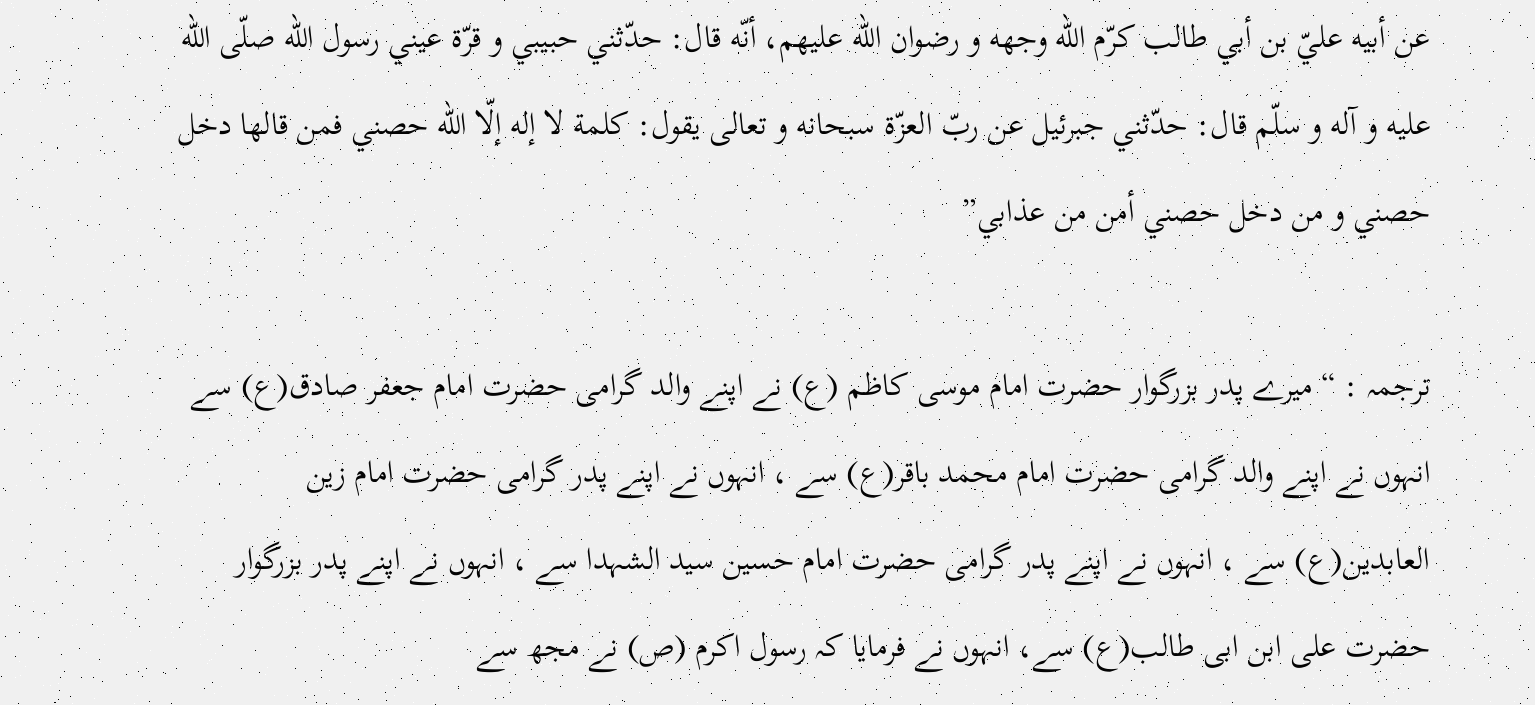عن أبيه عليّ بن أبي طالب كرّم اللّه وجهه و رضوان اللّه عليهم، أنّه قال: حدّثني حبيبي و قرّة عيني رسول اللّه صلّى اللّه عليه و آله و سلّم قال: حدّثني جبرئيل عن ربّ العزّة سبحانه و تعالى يقول: كلمة لا إله إلّا اللّه حصني فمن قالها دخل حصني و من دخل حصني أمن من عذابي”

ترجمہ : “ میرے پدر بزرگوار حضرت امام موسی کاظم (ع) نے اپنے والد گرامی حضرت امام جعفر صادق(ع) سے انہوں نے اپنے والد گرامی حضرت امام محمد باقر(ع) سے ، انہوں نے اپنے پدر گرامی حضرت امام زین العابدین(ع) سے ، انہوں نے اپنے پدر گرامی حضرت امام حسین سید الشہدا سے ، انہوں نے اپنے پدر بزرگوار حضرت علی ابن ابی طالب(ع) سے، انہوں نے فرمایا کہ رسول اکرم (ص) نے مجھ سے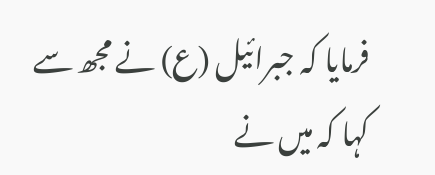فرمایا کہ جبرائیل (ع) نے مجھ سے کہا کہ میں نے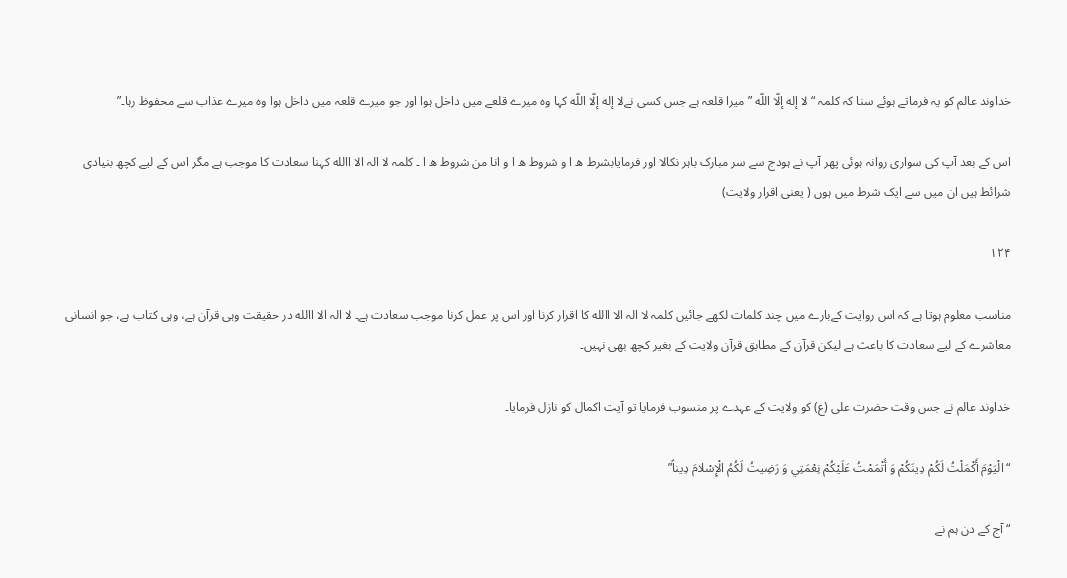خداوند عالم کو یہ فرماتے ہوئے سنا کہ کلمہ “لا إله إلّا اللّه ” میرا قلعہ ہے جس کسی نےلا إله إلّا اللّه کہا وہ میرے قلعے میں داخل ہوا اور جو میرے قلعہ میں داخل ہوا وہ میرے عذاب سے محفوظ رہا۔”

اس کے بعد آپ کی سواری روانہ ہوئی پھر آپ نے ہودج سے سر مبارک باہر نکالا اور فرمایابشرط ه ا و شروط ه ا و انا من شروط ه ا ۔ کلمہ لا الہ الا االله کہنا سعادت کا موجب ہے مگر اس کے لیے کچھ بنیادی شرائط ہیں ان میں سے ایک شرط میں ہوں ( یعنی اقرار ولایت)

۱۲۴

مناسب معلوم ہوتا ہے کہ اس روایت کےبارے میں چند کلمات لکھے جائیں کلمہ لا الہ الا االله کا اقرار کرنا اور اس پر عمل کرنا موجب سعادت ہے۔ لا الہ الا االله در حقیقت وہی قرآن ہے، وہی کتاب ہے، جو انسانی معاشرے کے لیے سعادت کا باعث ہے لیکن قرآن کے مطابق قرآن ولایت کے بغیر کچھ بھی نہیں۔

خداوند عالم نے جس وقت حضرت علی (ع) کو ولایت کے عہدے پر منسوب فرمایا تو آیت اکمال کو نازل فرمایا۔

“الْيَوْمَ أَكْمَلْتُ لَكُمْ دِينَكُمْ وَ أَتْمَمْتُ عَلَيْكُمْ نِعْمَتِي وَ رَضِيتُ لَكُمُ الْإِسْلامَ دِيناً”

“ آج کے دن ہم نے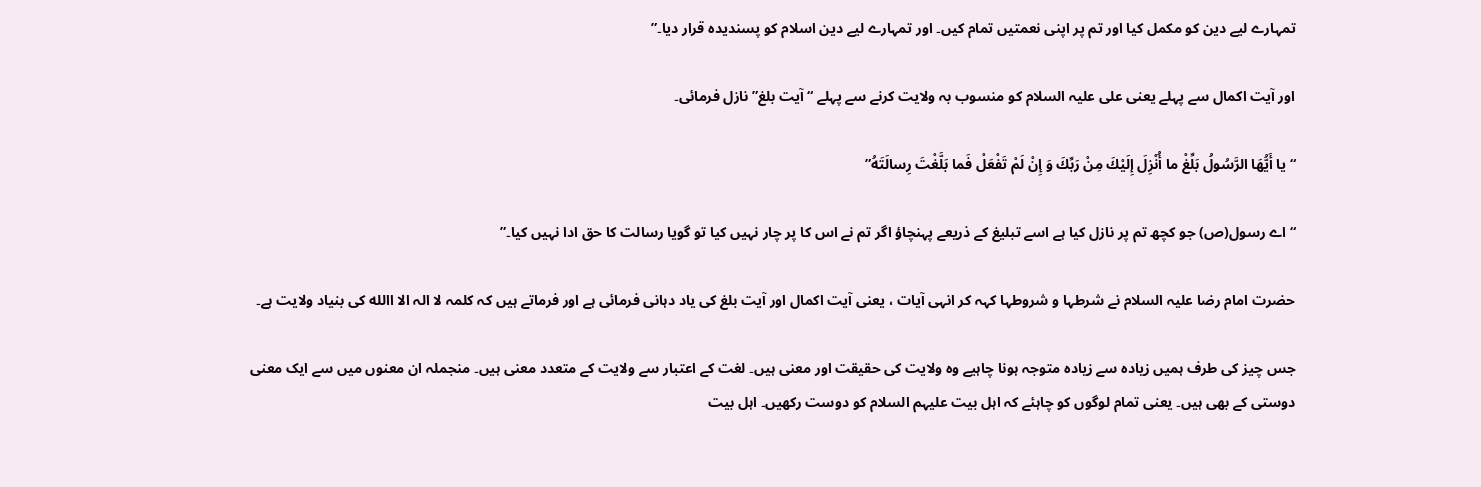تمہارے لیے دین کو مکمل کیا اور تم پر اپنی نعمتیں تمام کیں۔ اور تمہارے لیے دین اسلام کو پسندیدہ قرار دیا۔”

اور آیت اکمال سے پہلے یعنی علی علیہ السلام کو منسوب بہ ولایت کرنے سے پہلے “ آیت بلغ” نازل فرمائی۔

“ يا أَيُّهَا الرَّسُولُ بَلِّغْ ما أُنْزِلَ إِلَيْكَ مِنْ رَبِّكَ وَ إِنْ لَمْ تَفْعَلْ فَما بَلَّغْتَ رِسالَتَهُ”

“ اے رسول(ص) جو کچھ تم پر نازل کیا ہے اسے تبلیغ کے ذریعے پہنچاؤ اگر تم نے اس کا پر چار نہیں کیا تو گویا رسالت کا حق ادا نہیں کیا۔”

حضرت امام رضا علیہ السلام نے شرطہا و شروطہا کہہ کر انہی آیات ، یعنی آیت اکمال اور آیت بلغ کی یاد دہانی فرمائی ہے اور فرماتے ہیں کہ کلمہ لا الہ الا االله کی بنیاد ولایت ہے۔

جس چیز کی طرف ہمیں زیادہ سے زیادہ متوجہ ہونا چاہیے وہ ولایت کی حقیقت اور معنی ہیں۔ لغت کے اعتبار سے ولایت کے متعدد معنی ہیں۔ منجملہ ان معنوں میں سے ایک معنی دوستی کے بھی ہیں۔ یعنی تمام لوگوں کو چاہئے کہ اہل بیت علیہم السلام کو دوست رکھیں۔ اہل بیت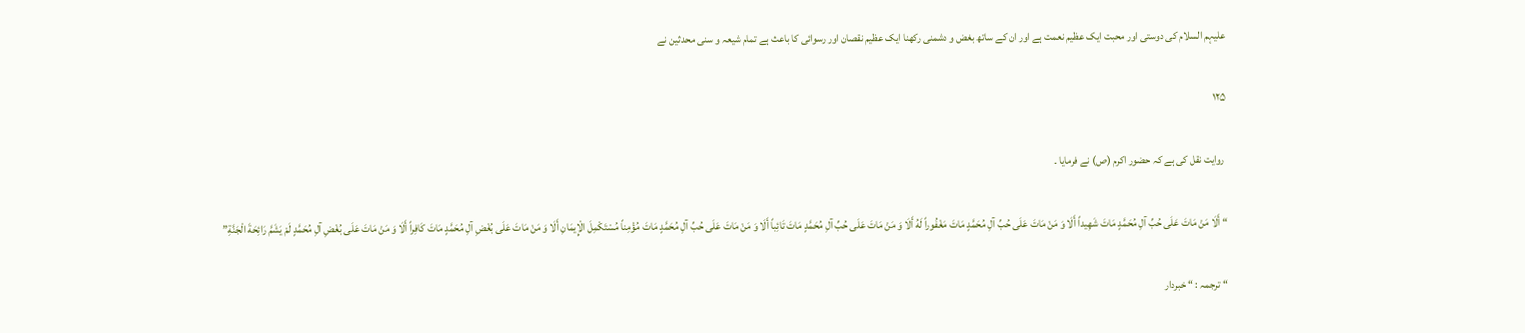علیہم السلام کی دوستی اور محبت ایک عظیم نعمت ہے اور ان کے ساتھ بغض و دشمنی رکھنا ایک عظیم نقصان اور رسوائی کا باعث ہے تمام شیعہ و سنی محدثین نے

۱۲۵

 روایت نقل کی ہے کہ حضور اکرم (ص) نے فرمایا ۔

“ أَلَا مَنْ مَاتَ عَلَى حُبِّ آلِ مُحَمَّدٍ مَاتَ شَهِيداً أَلَا وَ مَنْ مَاتَ عَلَى حُبِّ آلِ مُحَمَّدٍ مَاتَ مَغْفُوراً لَهُ أَلَا وَ مَنْ مَاتَ عَلَى حُبِّ آلِ مُحَمَّدٍ مَاتَ تَائِباً أَلَا وَ مَنْ مَاتَ عَلَى حُبِّ آلِ مُحَمَّدٍ مَاتَ مُؤْمِناً مُسْتَكْمِلَ الْإِيمَانِ أَلَا وَ مَنْ مَاتَ عَلَى بُغْضِ آلِ مُحَمَّدٍ مَاتَ كَافِراً أَلَا وَ مَنْ مَاتَ عَلَى بُغْضِ آلِ مُحَمَّدٍ لَمْ يَشَمَّ رَائِحَةَ الْجَنَّةِ”

“ ترجمہ : “ خبردار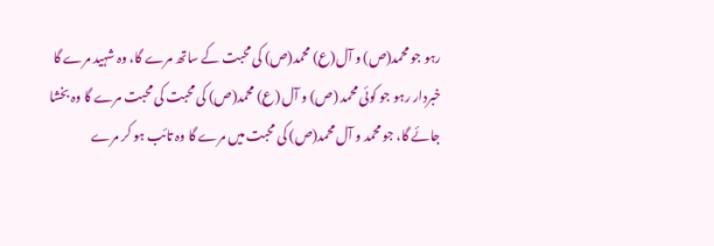رہو جو محمد(ص) و آل(ع) محمد(ص) کی محبت کے ساتھ مرے گا، وہ شہید مرے گا خبردار رہو جو کوئی محمد (ص) و آل (ع) محمد(ص) کی محبت کی محبت مرے گا وہ بخشا جائے گا، جو محمد و آل محمد(ص) کی محبت میں مرے گا وہ تائب ہو کر مرے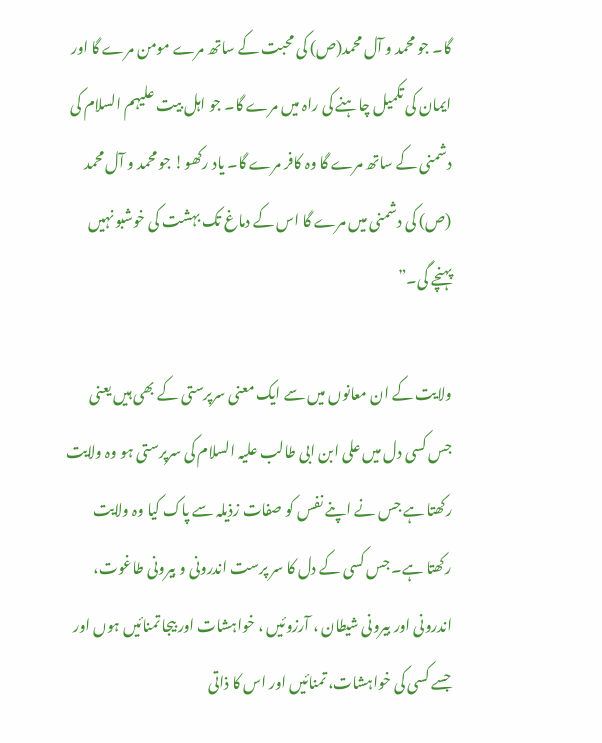گا۔ جو محمد و آل محمد(ص) کی محبت کے ساتھ مرے مومن مرے گا اور ایمان کی تکمیل چاہنے کی راہ میں مرے گا۔ جو اہل بیت علیہم السلام کی دشمنی کے ساتھ مرے گا وہ کافر مرے گا۔ یاد رکھو! جو محمد و آل محمد (ص) کی دشمنی میں مرے گا اس کے دماغ تک بہشت کی خوشبو نہیں پہنچے گی۔”

ولایت کے ان معانوں میں سے ایک معنی سرپرستی کے بھی ہیں یعنی جس کسی دل میں علی ابن ابی طالب علیہ السلام کی سرپرستی ہو وہ ولایت رکھتا ہے جس نے اپنے نفس کو صفات زذیلہ سے پاک کیا وہ ولایت رکھتا ہے۔ جس کسی کے دل کا سر پرست اندرونی و بیرونی طاغوت، اندرونی اور بیرونی شیطان ، آرزوئیں ، خواہشات اور بیجا تمنائیں ہوں اور جسے کسی کی خواہشات، تمنائیں اور اس کا ذاتی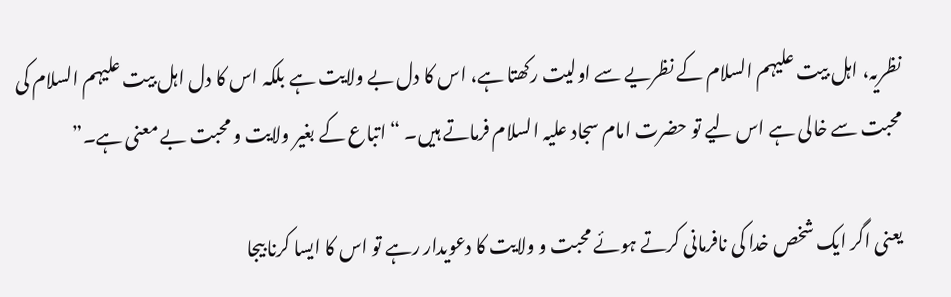نظریہ، اہل بیت علیہم السلام کے نظریے سے اولیت رکھتا ہے، اس کا دل بے ولایت ہے بلکہ اس کا دل اہل بیت علیہم السلام کی محبت سے خالی ہے اس لیے تو حضرت امام سجاد علیہ السلام فرماتے ہیں۔ “ اتباع کے بغیر ولایت و محبت بے معنی ہے۔”

یعنی اگر ایک شخص خدا کی نافرمانی کرتے ہوئے محبت و ولایت کا دعویدار رہے تو اس کا ایسا کرنا بیجا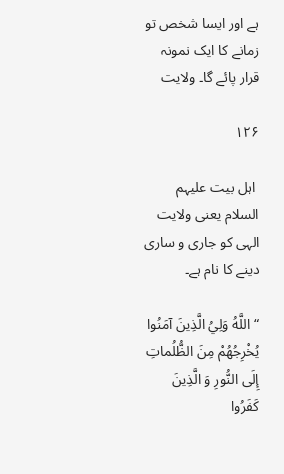ہے اور ایسا شخص تو زمانے کا ایک نمونہ قرار پائے گا۔ ولایت

۱۲۶

 اہل بیت علیہم السلام یعنی ولایت الہی کو جاری و ساری دینے کا نام ہے۔

“اللَّهُ وَلِيُ الَّذِينَ آمَنُوا يُخْرِجُهُمْ مِنَ الظُّلُماتِ إِلَى النُّورِ وَ الَّذِينَ كَفَرُوا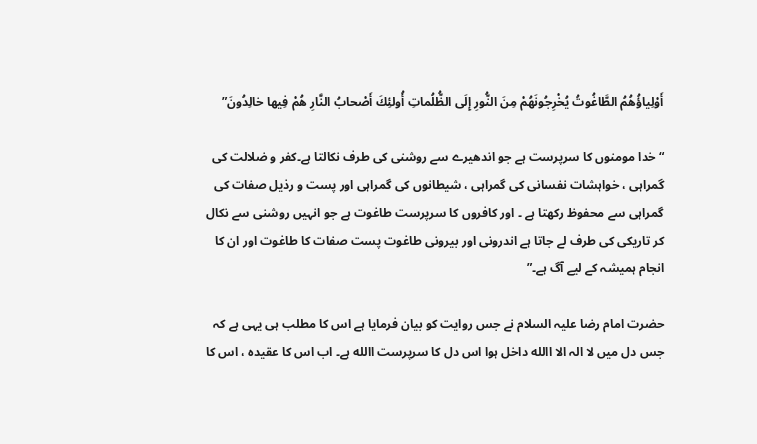أَوْلِياؤُهُمُ الطَّاغُوتُ يُخْرِجُونَهُمْ مِنَ النُّورِ إِلَى الظُّلُماتِ أُولئِكَ أَصْحابُ النَّارِ هُمْ فِيها خالِدُونَ”

“ خدا مومنوں کا سرپرست ہے جو اندھیرے سے روشنی کی طرف نکالتا ہے۔کفر و ضلالت کی گمراہی ، خواہشات نفسانی کی گمراہی ، شیطانوں کی گمراہی اور پست و رذیل صفات کی گمراہی سے محفوظ رکھتا ہے ۔ اور کافروں کا سرپرست طاغوت ہے جو انہیں روشنی سے نکال کر تاریکی کی طرف لے جاتا ہے اندرونی اور بیرونی طاغوت پست صفات کا طاغوت اور ان کا انجام ہمیشہ کے لیے آگ ہے۔”

حضرت امام رضا علیہ السلام نے جس روایت کو بیان فرمایا ہے اس کا مطلب ہی یہی ہے کہ جس دل میں لا الہ الا االله داخل ہوا اس دل کا سرپرست االله ہے۔ اب اس کا عقیدہ ، اس کا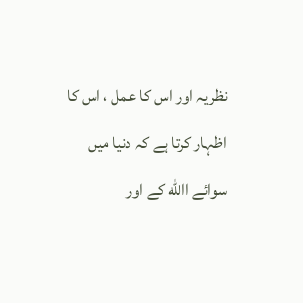نظریہ اور اس کا عمل ، اس کا اظہار کرتا ہے کہ دنیا میں سوائے االله کے اور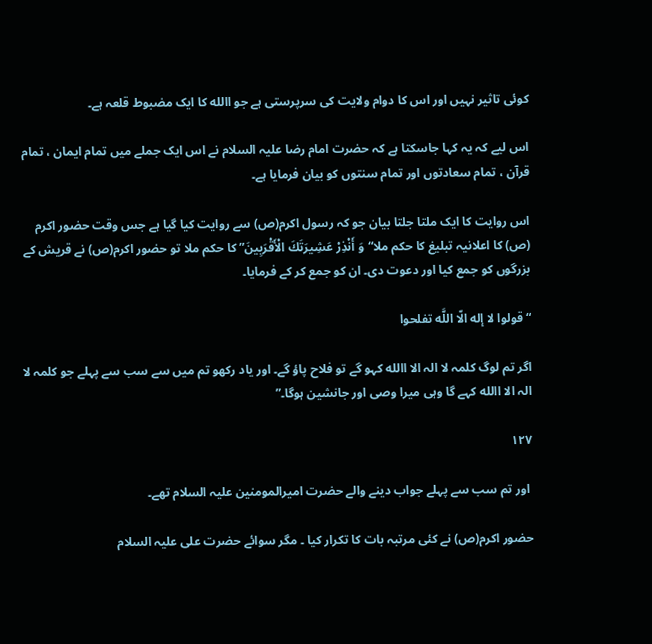کوئی تاثیر نہیں اور اس کا دوام ولایت کی سرپرستی ہے جو االله کا ایک مضبوط قلعہ ہے۔

اس لیے کہ یہ کہا جاسکتا ہے کہ حضرت امام رضا علیہ السلام نے اس ایک جملے میں تمام ایمان ، تمام قرآن ، تمام سعادتوں اور تمام سنتوں کو بیان فرمایا ہے۔

اس روایت کا ایک ملتا جلتا بیان جو کہ رسول اکرم(ص) سے روایت کیا گیا ہے جس وقت حضور اکرم (ص) کا اعلانیہ تبلیغ کا حکم ملا“وَ أَنْذِرْ عَشِيرَتَكَ الْأَقْرَبِينَ” کا حکم ملا تو حضور اکرم(ص) نے قریش کے بزرگوں کو جمع کیا اور دعوت دی۔ ان کو جمع کر کے فرمایا۔

“قولوا لا إله الّا اللَّه تفلحوا

اگر تم لوگ کلمہ لا الہ الا االله کہو گے تو فلاح پاؤ گے۔ اور یاد رکھو تم میں سے سب سے پہلے جو کلمہ لا الہ الا االله کہے گا وہی میرا وصی اور جانشین ہوگا۔”

۱۲۷

 اور تم سب سے پہلے جواب دینے والے حضرت امیرالمومنین علیہ السلام تھے۔

حضور اکرم(ص) نے کئی مرتبہ بات کا تکرار کیا ۔ مگر سوائے حضرت علی علیہ السلام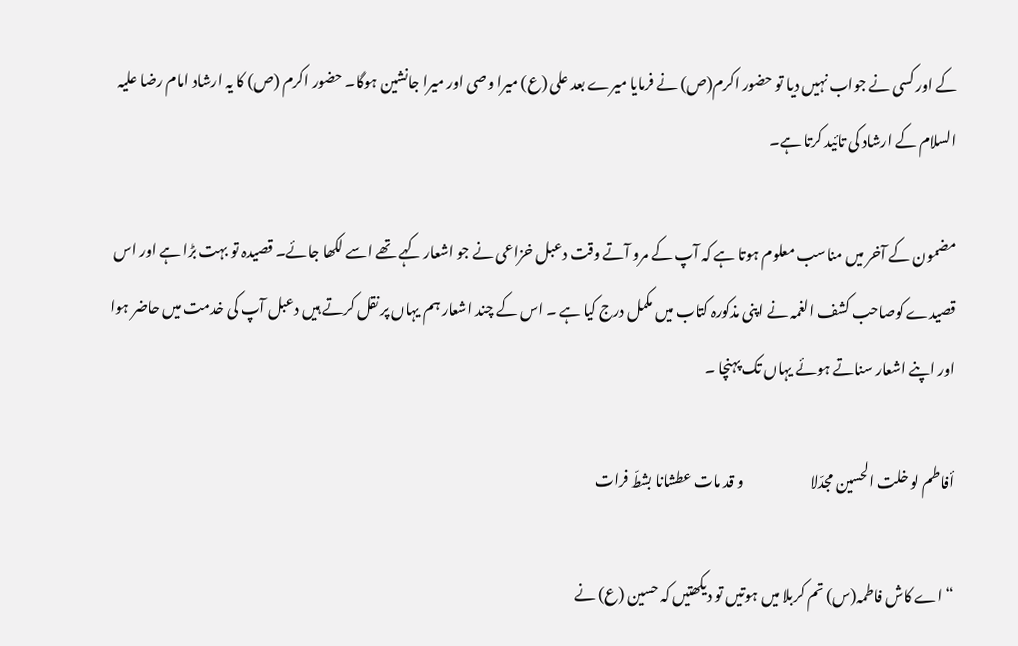کے اور کسی نے جواب نہیں دیا تو حضور اکرم(ص) نے فرمایا میرے بعد علی (ع) میرا وصی اور میرا جانشین ہوگا۔ حضور اکرم (ص) کا یہ ارشاد امام رضا علیہ السلام کے ارشاد کی تائید کرتا ہے۔

مضمون کے آخر میں مناسب معلوم ہوتا ہے کہ آپ کے مرو آتے وقت دعبل خزاعی نے جو اشعار کہے تھے اسے لکھا جائے۔ قصیدہ تو بہت بڑا ہے اور اس قصیدے کوصاحب کشف الغمہ نے اپنی مذکورہ کتاب میں مکمل درج کیا ہے ۔ اس کے چند اشعار ہم یہاں پر نقل کرتے ہیں دعبل آپ کی خدمت میں حاضر ہوا اور اپنے اشعار سناتے ہوئے یہاں تک پہنچا ۔

أفاطم لو خلت الحسين مجدّلا                       و قد مات عطشانا بشطّ فرات

“ اے کاش فاطمہ(س) تم کربلا میں ہوتیں تو دیکھتیں کہ حسین (ع) نے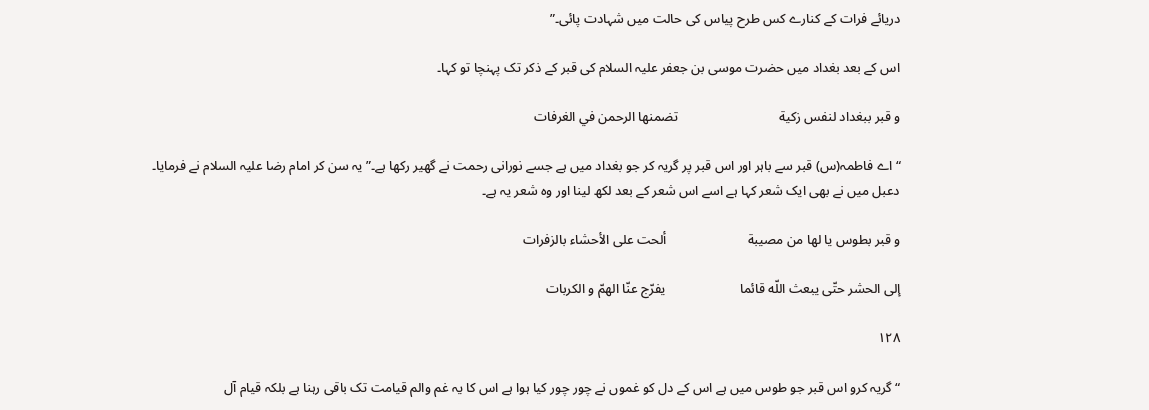دریائے فرات کے کنارے کس طرح پیاس کی حالت میں شہادت پائی۔”

اس کے بعد بغداد میں حضرت موسی بن جعفر علیہ السلام کی قبر کے ذکر تک پہنچا تو کہا۔

و قبر ببغداد لنفس زكية                              تضمنها الرحمن في الغرفات

“ اے فاطمہ(س) قبر سے باہر اور اس قبر پر گریہ کر جو بغداد میں ہے جسے نورانی رحمت نے گھیر رکھا ہے۔” یہ سن کر امام رضا علیہ السلام نے فرمایا۔ دعبل میں نے بھی ایک شعر کہا ہے اسے اس شعر کے بعد لکھ لینا اور وہ شعر یہ ہے۔

و قبر بطوس يا لها من مصيبة                        ألحت على الأحشاء بالزفرات

إلى الحشر حتّى يبعث اللّه قائما                      يفرّج عنّا الهمّ و الكربات

۱۲۸

“ گریہ کرو اس قبر جو طوس میں ہے اس کے دل کو غموں نے چور چور کیا ہوا ہے اس کا یہ غم والم قیامت تک باقی رہنا ہے بلکہ قیام آل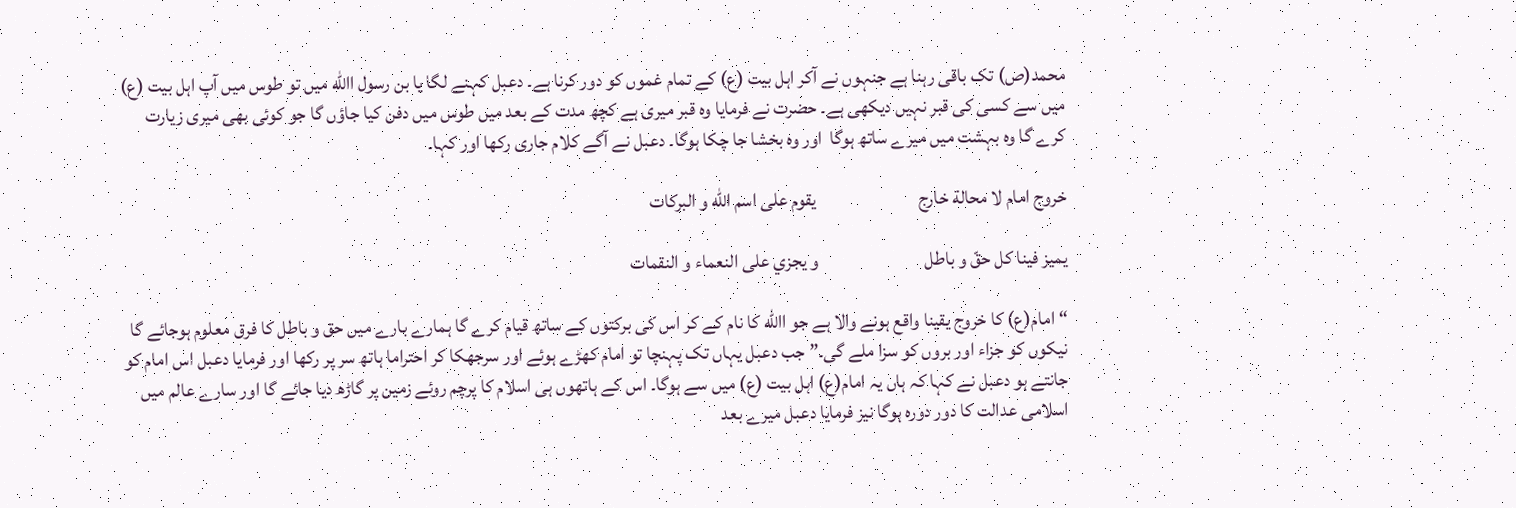محمد(ص) تک باقی رہنا ہے جنہوں نے آکر اہل بیت (ع) کے تمام غموں کو دور کرنا ہے۔ دعبل کہنے لگا یا بن رسول االله میں تو طوس میں آپ اہل بیت (ع) میں سے کسی کی قبر نہیں دیکھی ہے۔ حضرت نے فرمایا وہ قبر میری ہے کچھ مدت کے بعد میں طوس میں دفن کیا جاؤں گا جو کوئی بھی میری زیارت کرے گا وہ بہشت میں میرے ساتھ ہوگا  اور وہ بخشا جا چکا ہوگا۔ دعبل نے آگے کلام جاری رکھا اور کہا۔

خروج امام لا محالة خارج                           يقوم على اسم اللّه و البركات

يميز فينا كل حقّ و باطل                            و يجزي على النعماء و النقمات

“ امام(ع) کا خروج یقینا واقع ہونے والا ہے جو االله کا نام کے کر اس کی برکتوں کے ساتھ قیام کرے گا ہمارے بارے میں حق و باطل کا فرق معلوم ہوجائے گا نیکوں کو جزاء اور بروں کو سزا ملے گی۔” جب دعبل یہاں تک پہنچا تو امام کھڑے ہوئے اور سرجھکا کر احتراما ہاتھ سر پر رکھا اور فرمایا دعبل اس امام کو جانتے ہو دعبل نے کہا کہ ہاں یہ امام(ع) اہل بیت (ع) میں سے ہوگا۔ اس کے ہاتھوں ہی اسلام کا پرچم روئے زمین پر گاڑھ دیا جائے گا اور سارے عالم میں اسلامی عدالت کا دور دورہ ہوگا نیز فرمایا دعبل میرے بعد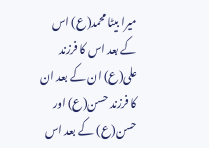میرا بیٹا محمد(ع) اس کے بعد اس کا فرزند علی(ع) ان کے بعد ان کا فرزند حسن(ع) اور حسن(ع) کے بعد اس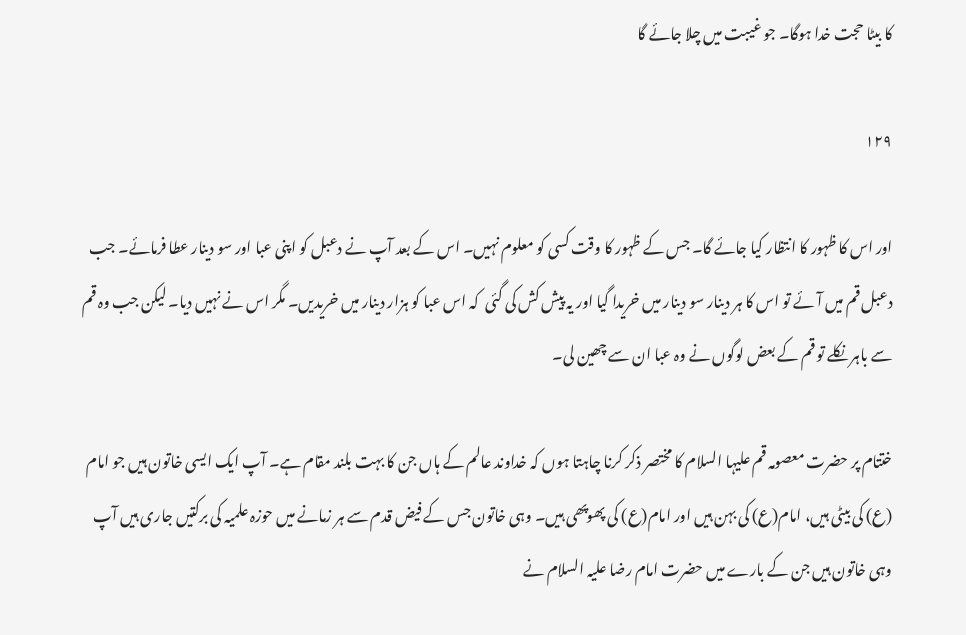کا بیٹا حجت خدا ہوگا۔ جو غیبت میں چلا جائے گا

۱۲۹

اور اس کا ظہور کا انتظار کیا جائے گا۔ جس کے ظہور کا وقت کسی کو معلوم نہیں۔ اس کے بعد آپ نے دعبل کو اپنی عبا اور سو دینار عطا فرمائے۔ جب دعبل قم میں آئے تو اس کا ہر دینار سو دینار میں خریدا گیا اور یہ پیش کش کی گئی  کہ اس عبا کو ہزار دینار میں خریدیں۔ مگر اس نے نہیں دیا۔ لیکن جب وہ قم سے باہر نکلے تو قم کے بعض لوگوں نے وہ عبا ان سے چھین لی۔

ختتام پر حضرت معصومہ قم علیہا السلام کا مختصر ذکر کرنا چاہتا ہوں کہ خداوند عالم کے ہاں جن کا بہت بلند مقام ہے۔ آپ ایک ایسی خاتون ہیں جو امام (ع) کی بیٹی ہیں، امام(ع) کی بہن ہیں اور امام(ع) کی پھوپھی ہیں۔ وہی خاتون جس کے فیض قدم سے ہر زمانے میں حوزہ علمیہ کی برکتیں جاری ہیں آپ وہی خاتون ہیں جن کے بارے میں حضرت امام رضا علیہ السلام نے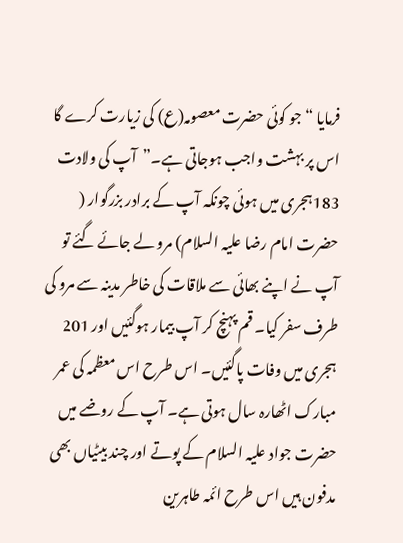فرمایا “ جو کوئی حضرت معصومہ(ع) کی زیارت کرے گا اس پر بہشت واجب ہوجاتی ہے۔”آپ کی ولادت 183ہجری میں ہوئی چونکہ آپ کے برادر بزرگوار ( حضرت امام رضا علیہ السلام) مرو لے جائے گئے تو آپ نے اپنے بھائی سے ملاقات کی خاطر مدینہ سے مرو کی طرف سفر کیا۔ قم پہنچ کر آپ بیمار ہوگئیں اور 201 ہجری میں وفات پاگئیں۔ اس طرح اس معظمہ کی عمر مبارک اٹھارہ سال ہوتی ہے۔ آپ کے روضے میں حضرت جواد علیہ السلام کے پوتے اور چند بیٹیاں بھی مدفون ہیں اس طرح ائمہ طاہرین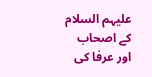علیہم السلام کے اصحاب اور عرفا کی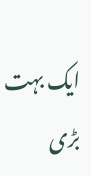ایک بہت بڑی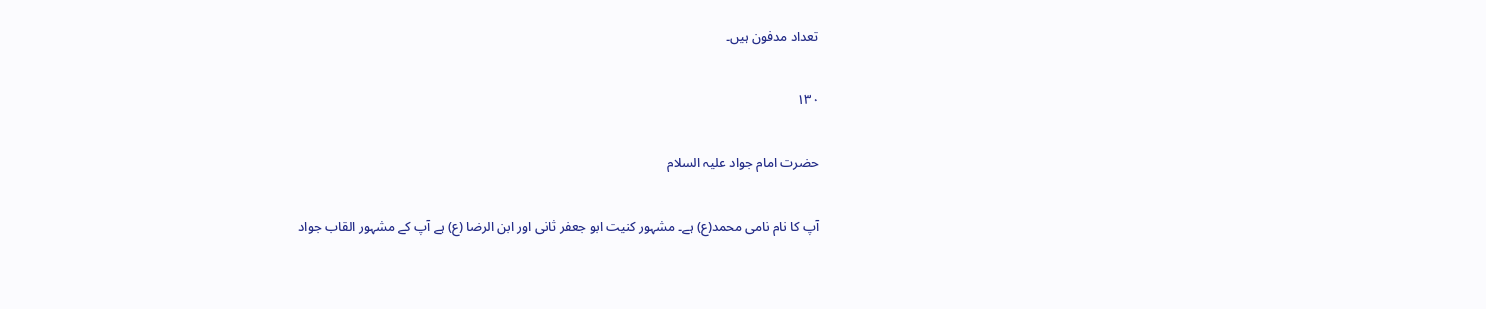تعداد مدفون ہیں۔

۱۳۰

حضرت امام جواد علیہ السلام

آپ کا نام نامی محمد(ع) ہے۔ مشہور کنیت ابو جعفر ثانی اور ابن الرضا (ع) ہے آپ کے مشہور القاب جواد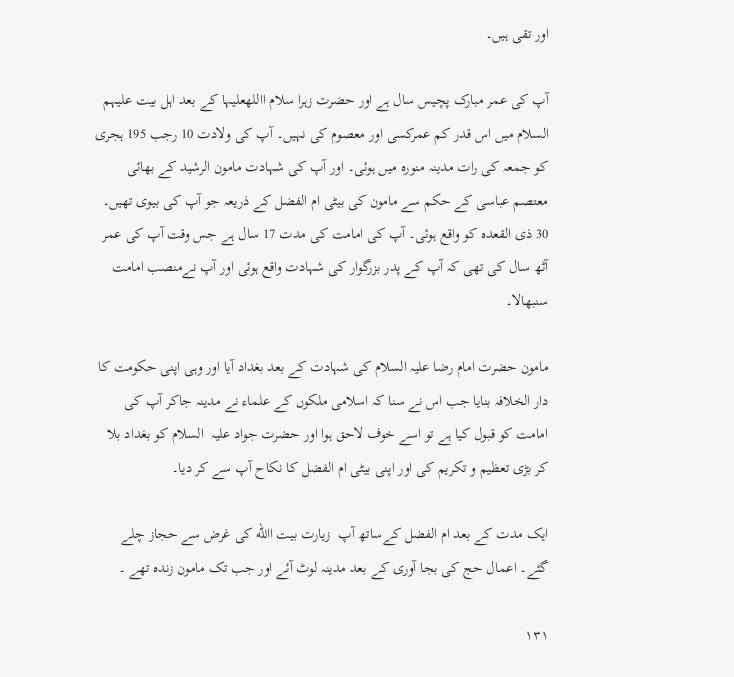اور تقی ہیں۔

آپ کی عمر مبارک پچیس سال ہے اور حضرت زہرا سلام االلهعلیہا کے بعد اہل بیت علیہم السلام میں اس قدر کم عمرکسی اور معصوم کی نہیں۔ آپ کی ولادت 10 رجب 195 ہجری کو جمعہ کی رات مدینہ منورہ میں ہوئی۔ اور آپ کی شہادت مامون الرشید کے بھائی معتصم عباسی کے حکم سے مامون کی بیٹی ام الفضل کے ذریعہ جو آپ کی بیوی تھیں۔ 30 ذی القعدہ کو واقع ہوئی۔ آپ کی امامت کی مدت 17 سال ہے جس وقت آپ کی عمر آٹھ سال کی تھی کہ آپ کے پدر بزرگوار کی شہادت واقع ہوئی اور آپ نےمنصب امامت سنبھالا۔

مامون حضرت امام رضا علیہ السلام کی شہادت کے بعد بغداد آیا اور وہی اپنی حکومت کا دار الخلافہ بنایا جب اس نے سنا کہ اسلامی ملکوں کے علماء نے مدینہ جاکر آپ کی امامت کو قبول کیا ہے تو اسے خوف لاحق ہوا اور حضرت جواد علیہ  السلام کو بغداد بلا کر بڑی تعظیم و تکریم کی اور اپنی بیٹی ام الفضل کا نکاح آپ سے کر دیا۔

ایک مدت کے بعد ام الفضل کےساتھ آپ  زیارت بیت االله کی غرض سے حجاز چلے گئے۔ اعمال حج کی بجا آوری کے بعد مدینہ لوٹ آئے اور جب تک مامون زندہ تھے ۔

۱۳۱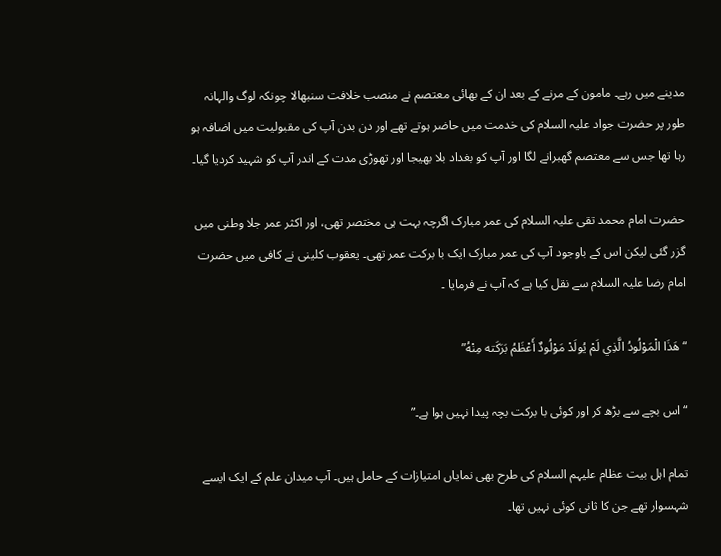مدینے میں رہے۔ مامون کے مرنے کے بعد ان کے بھائی معتصم نے منصب خلافت سنبھالا چونکہ لوگ والہانہ طور پر حضرت جواد علیہ السلام کی خدمت میں حاضر ہوتے تھے اور دن بدن آپ کی مقبولیت میں اضافہ ہو رہا تھا جس سے معتصم گھبرانے لگا اور آپ کو بغداد بلا بھیجا اور تھوڑی مدت کے اندر آپ کو شہید کردیا گیا۔

حضرت امام محمد تقی علیہ السلام کی عمر مبارک اگرچہ بہت ہی مختصر تھی، اور اکثر عمر جلا وطنی میں گزر گئی لیکن اس کے باوجود آپ کی عمر مبارک ایک با برکت عمر تھی۔ یعقوب کلینی نے کافی میں حضرت امام رضا علیہ السلام سے نقل کیا ہے کہ آپ نے فرمایا ۔

“ هَذَا الْمَوْلُودُ الَّذِي لَمْ يُولَدْ مَوْلُودٌ أَعْظَمُ بَرَكَته مِنْهُ”

“ اس بچے سے بڑھ کر اور کوئی با برکت بچہ پیدا نہیں ہوا ہے۔”

تمام اہل بیت عظام علیہم السلام کی طرح بھی نمایاں امتیازات کے حامل ہیں۔ آپ میدان علم کے ایک ایسے شہسوار تھے جن کا ثانی کوئی نہیں تھا۔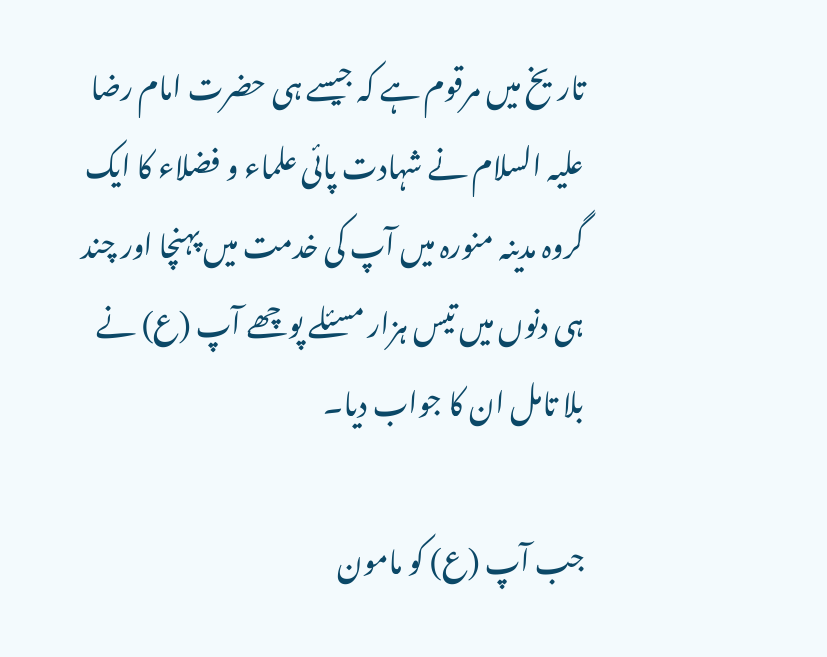تاریخ میں مرقوم ہے کہ جیسے ہی حضرت امام رضا علیہ السلام نے شہادت پائی علماء و فضلاء کا ایک گروہ مدینہ منورہ میں آپ کی خدمت میں پہنچا اور چند ہی دنوں میں تیس ہزار مسئلے پوچھے آپ (ع) نے بلا تامل ان کا جواب دیا۔

جب آپ (ع) کو مامون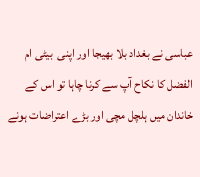عباسی نے بغداد بلا بھیجا اور اپنی  بیٹی ام الفضل کا نکاح آپ سے کرنا چاہا تو اس کے  خاندان میں ہلچل مچی اور بڑے اعتراضات ہونے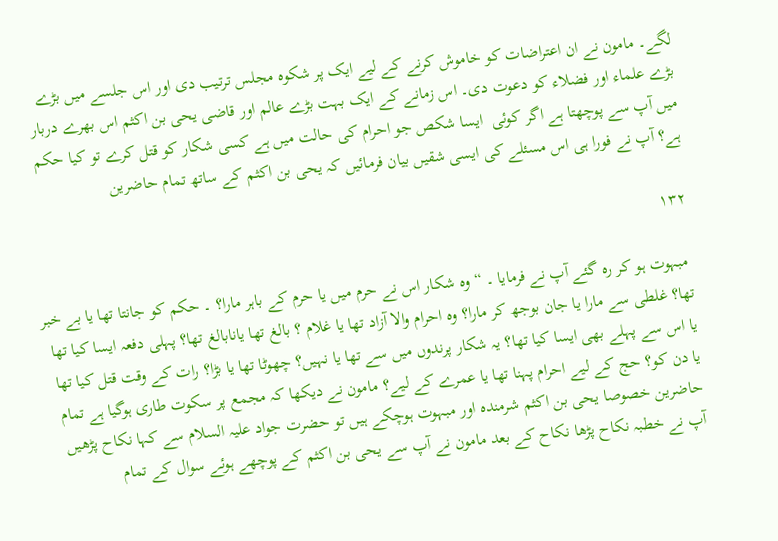لگے۔ مامون نے ان اعتراضات کو خاموش کرنے کے لیے ایک پر شکوہ مجلس ترتیب دی اور اس جلسے میں بڑے بڑے علماء اور فضلاء کو دعوت دی۔ اس زمانے کے ایک بہت بڑے عالم اور قاضی یحی بن اکثم اس بھرے دربار میں آپ سے پوچھتا ہے اگر کوئی  ایسا شکص جو احرام کی حالت میں ہے کسی شکار کو قتل کرے تو کیا حکم ہے؟ آپ نے فورا ہی اس مسئلے کی ایسی شقیں بیان فرمائیں کہ یحی بن اکثم کے ساتھ تمام حاضرین

۱۳۲

 مبہوت ہو کر رہ گئے آپ نے فرمایا ۔ “ وہ شکار اس نے حرم میں یا حرم کے باہر مارا؟ ۔ حکم کو جانتا تھا یا بے خبر تھا؟ غلطی سے مارا یا جان بوجھ کر مارا؟ وہ احرام والا آزاد تھا یا غلام ؟ بالغ تھا یانابالغ تھا؟ پہلی دفعہ ایسا کیا تھا یا اس سے پہلے بھی ایسا کیا تھا؟ یہ شکار پرندوں میں سے تھا یا نہیں؟ چھوٹا تھا یا بڑا؟ رات کے وقت قتل کیا تھا یا دن کو؟ حج کے لیے احرام پہنا تھا یا عمرے کے لیے؟ مامون نے دیکھا کہ مجمع پر سکوت طاری ہوگیا ہے تمام حاضرین خصوصا یحی بن اکثم شرمندہ اور مبہوت ہوچکے ہیں تو حضرت جواد علیہ السلام سے کہا نکاح پڑھیں آپ نے خطبہ نکاح پڑھا نکاح کے بعد مامون نے آپ سے یحی بن اکثم کے پوچھے ہوئے سوال کے تمام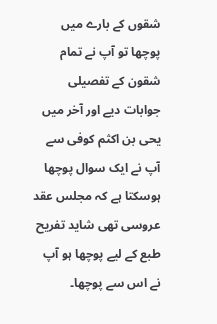شقوں کے بارے میں پوچھا تو آپ نے تمام شقون کے تفصیلی جوابات دیے اور آخر میں یحی بن اکثم کوفی سے آپ نے ایک سوال پوچھا ہوسکتا ہے کہ مجلس عقد عروسی تھی شاید تفریح طبع کے لیے پوچھا ہو آپ نے اس سے پوچھا۔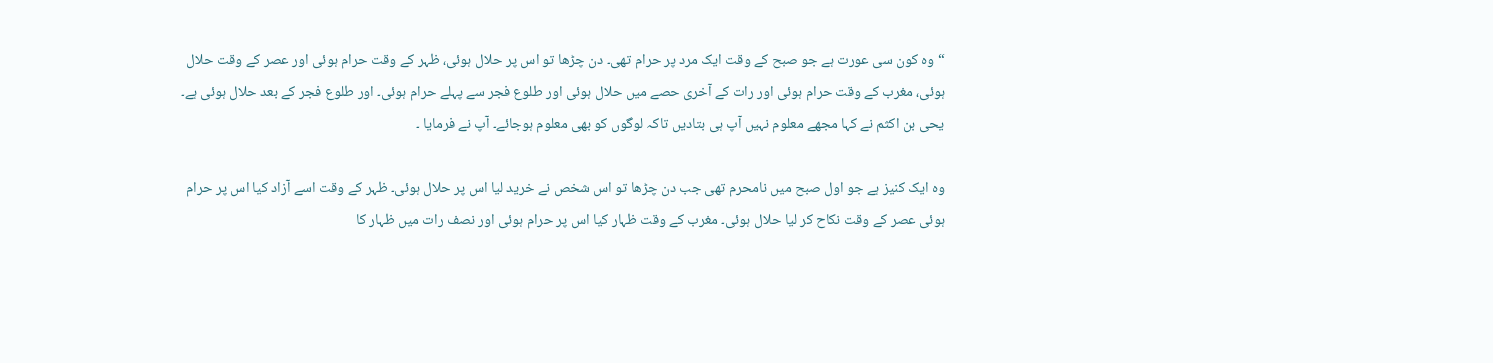“ وہ کون سی عورت ہے جو صبح کے وقت ایک مرد پر حرام تھی۔ دن چڑھا تو اس پر حلال ہوئی، ظہر کے وقت حرام ہوئی اور عصر کے وقت حلال ہوئی، مغرب کے وقت حرام ہوئی اور رات کے آخری حصے میں حلال ہوئی اور طلوع فجر سے پہلے حرام ہوئی۔ اور طلوع فجر کے بعد حلال ہوئی ہے۔ یحی بن اکثم نے کہا مجھے معلوم نہیں آپ ہی بتادیں تاکہ لوگوں کو بھی معلوم ہوجائے۔ آپ نے فرمایا ۔

وہ ایک کنیز ہے جو اول صبح میں نامحرم تھی جب دن چڑھا تو اس شخص نے خرید لیا اس پر حلال ہوئی۔ ظہر کے وقت اسے آزاد کیا اس پر حرام ہوئی عصر کے وقت نکاح کر لیا حلال ہوئی۔ مغرب کے وقت ظہار کیا اس پر حرام ہوئی اور نصف رات میں ظہار کا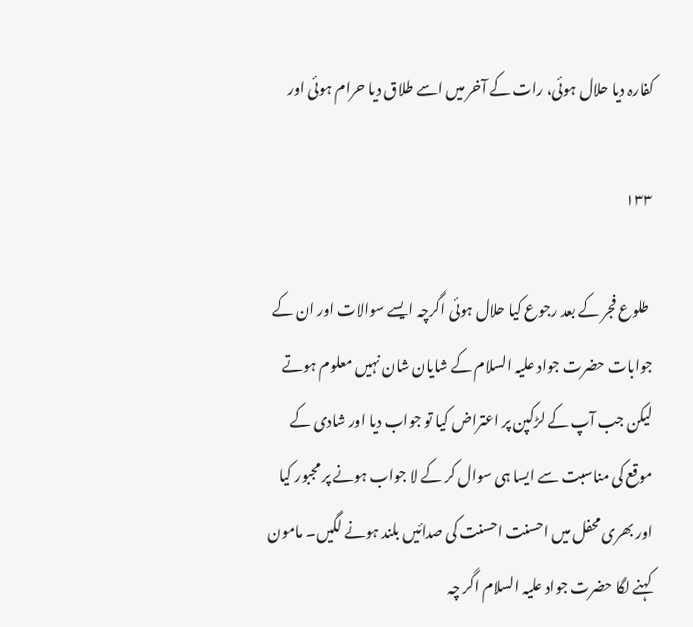کفارہ دیا حلال ہوئی، رات کے آخر میں اسے طلاق دیا حرام ہوئی اور

۱۳۳

 طلوع فجر کے بعد رجوع کیا حلال ہوئی اگرچہ ایسے سوالات اور ان کے جوابات حضرت جواد علیہ السلام کے شایان شان نہیں معلوم ہوتے لیکن جب آپ کے لڑکپن پر اعتراض کیا تو جواب دیا اور شادی کے موقع کی مناسبت سے ایسا ہی سوال کر کے لا جواب ہونے پر مجبور کیا اور بھری محفل میں احسنت احسنت کی صدائیں بلند ہونے لگیں۔ مامون کہنے لگا حضرت جواد علیہ السلام اگر چہ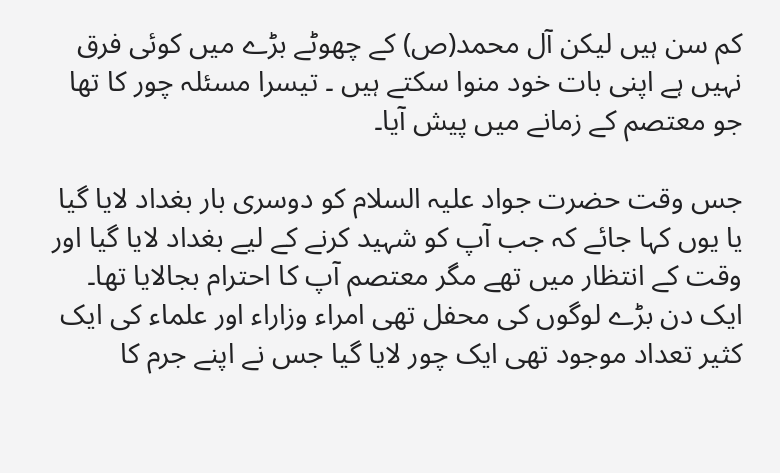کم سن ہیں لیکن آل محمد(ص) کے چھوٹے بڑے میں کوئی فرق نہیں ہے اپنی بات خود منوا سکتے ہیں ۔ تیسرا مسئلہ چور کا تھا جو معتصم کے زمانے میں پیش آیا۔

جس وقت حضرت جواد علیہ السلام کو دوسری بار بغداد لایا گیا یا یوں کہا جائے کہ جب آپ کو شہید کرنے کے لیے بغداد لایا گیا اور وقت کے انتظار میں تھے مگر معتصم آپ کا احترام بجالایا تھا۔ ایک دن بڑے لوگوں کی محفل تھی امراء وزاراء اور علماء کی ایک کثیر تعداد موجود تھی ایک چور لایا گیا جس نے اپنے جرم کا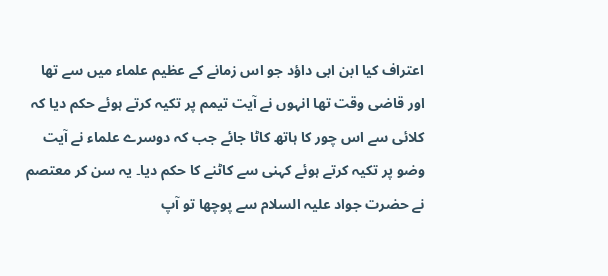اعتراف کیا ابن ابی داؤد جو اس زمانے کے عظیم علماء میں سے تھا اور قاضی وقت تھا انہوں نے آیت تیمم پر تکیہ کرتے ہوئے حکم دیا کہ کلائی سے اس چور کا ہاتھ کاٹا جائے جب کہ دوسرے علماء نے آیت وضو پر تکیہ کرتے ہوئے کہنی سے کاٹنے کا حکم دیا۔ یہ سن کر معتصم نے حضرت جواد علیہ السلام سے پوچھا تو آپ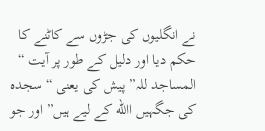نے انگلیوں کی جڑوں سے کاٹنے کا حکم دیا اور دلیل کے طور پر آیت “ المساجد للہ” پیش کی یعنی “ سجدہ کی جگہیں االله کے لیے ہیں” اور جو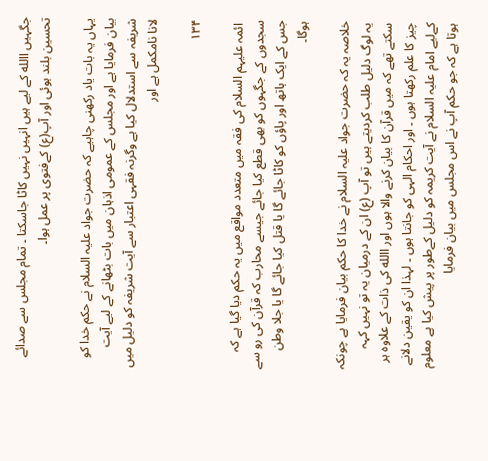جگہیں االله کے لیے ہیں انہیں نہیں کاٹا جاسکتا ۔ تمام مجلس سے صدائے تحسین بلند ہوئی اور آپ(ع) کےفتوی پر عمل ہوا۔

یہاں یہ بات یاد رکھنی چاہیے کہ حضرت جواد علیہ السلام نے حکم خدا کو بیان فرمایا ہے اور مجلس کے عمومی اذہان میں بات بٹھانے کے لیے آیت شریفہ سے استدلال کیا ہے وگرنہ فقہی اعتبار سے آیت شریفہ کو دلیل میں لانا نامکمل ہے اور

۱۳۴

 ائمہ علیہم السلام کی فقہ میں متعدد مواقع میں یہ حکم دیا گیا ہے کہ سجدوں کے جگہوں کو بھی قطع کیا جائے جیسے محارب کہ قرآن کی رو سے جس کے ایک ہاتھ اور پاؤں کو کاٹا جائے گا یا قتل کیا جائے گا یا جلا وطن ہوگا۔

خلاصہ یہ کہ حضرت جواد علیہ السلام نے خدا کا حکم بیان فرمایا ہے چونکہ یہ لوگ دلیل طلب کردیتے ہیں تو آپ (ع) ان کے درمیان یہ تو نہیں کہہ سکتے تھے کہ میں قرآن کا بیان کرنے والا ہوں اور االله کی ذات کے علاوہ ہر چیز کا علم رکھتا ہوں ۔ اور احکام الہی کو جانتا ہوں ۔ لہذا ان کو یقین دلانے کےلیے امام علیہ السلام نے آیت کریمہ کو دلیل کےطور پر پیش کیا ہے معلوم ہوتا ہے کہ جو حکم آپ نے اس مجلس میں بیان فرمایا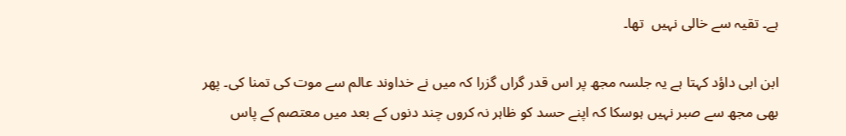ہے۔ تقیہ سے خالی نہیں  تھا۔

ابن ابی داؤد کہتا ہے یہ جلسہ مجھ پر اس قدر گراں گزرا کہ میں نے خداوند عالم سے موت کی تمنا کی۔ پھر بھی مجھ سے صبر نہیں ہوسکا کہ اپنے حسد کو ظاہر نہ کروں چند دنوں کے بعد میں معتصم کے پاس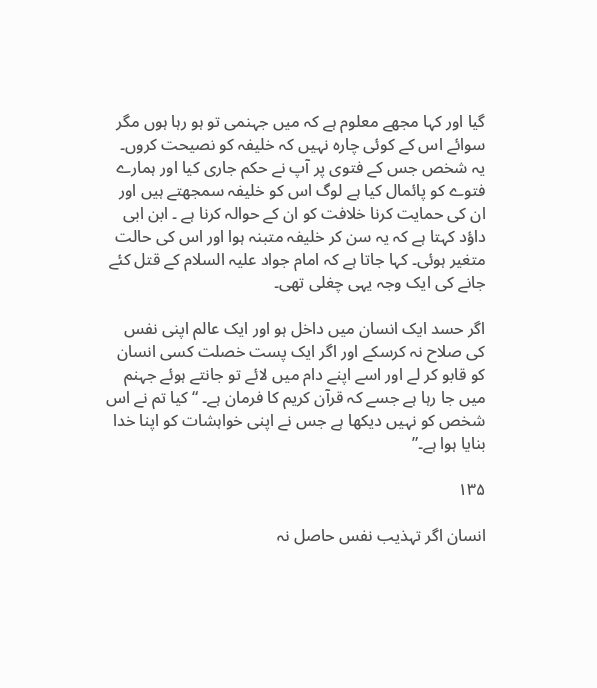گیا اور کہا مجھے معلوم ہے کہ میں جہنمی تو ہو رہا ہوں مگر سوائے اس کے کوئی چارہ نہیں کہ خلیفہ کو نصیحت کروں۔ یہ شخص جس کے فتوی پر آپ نے حکم جاری کیا اور ہمارے فتوے کو پائمال کیا ہے لوگ اس کو خلیفہ سمجھتے ہیں اور ان کی حمایت کرنا خلافت کو ان کے حوالہ کرنا ہے ۔ ابن ابی داؤد کہتا ہے کہ یہ سن کر خلیفہ متبنہ ہوا اور اس کی حالت متغیر ہوئی۔ کہا جاتا ہے کہ امام جواد علیہ السلام کے قتل کئے جانے کی ایک وجہ یہی چغلی تھی۔

اگر حسد ایک انسان میں داخل ہو اور ایک عالم اپنی نفس کی صلاح نہ کرسکے اور اگر ایک پست خصلت کسی انسان کو قابو کر لے اور اسے اپنے دام میں لائے تو جانتے ہوئے جہنم میں جا رہا ہے جسے کہ قرآن کریم کا فرمان ہے۔ “ کیا تم نے اس شخص کو نہیں دیکھا ہے جس نے اپنی خواہشات کو اپنا خدا بنایا ہوا ہے۔”

۱۳۵

انسان اگر تہذیب نفس حاصل نہ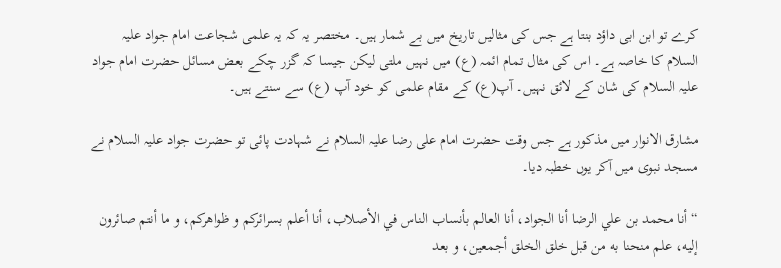کرے تو ابن ابی داؤد بنتا ہے جس کی مثالیں تاریخ میں بے شمار ہیں۔ مختصر یہ کہ یہ علمی شجاعت امام جواد علیہ السلام کا خاصہ ہے۔ اس کی مثال تمام ائمہ (ع) میں نہیں ملتی لیکن جیسا کہ گزر چکے بعض مسائل حضرت امام جواد علیہ السلام کی شان کے لائق نہیں۔ آپ(ع) کے مقام علمی کو خود آپ (ع) سے سنتے ہیں۔

مشارق الانوار میں مذکور ہے جس وقت حضرت امام علی رضا علیہ السلام نے شہادت پائی تو حضرت جواد علیہ السلام نے مسجد نبوی میں آکر یوں خطبہ دیا۔

“أنا محمد بن علي الرضا أنا الجواد، أنا العالم بأنساب الناس في الأصلاب، أنا أعلم بسرائركم و ظواهركم، و ما أنتم صائرون إليه، علم منحنا به من قبل خلق الخلق أجمعين، و بعد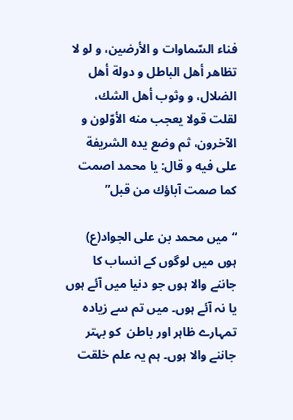فناء السّماوات و الأرضين، و لو لا تظاهر أهل الباطل و دولة أهل الضلال، و وثوب أهل الشك، لقلت قولا يعجب منه الأوّلون و الآخرون، ثم وضع يده الشريفة على فيه و قال: يا محمد اصمت كما صمت آباؤك من قبل”

“ میں محمد بن علی الجواد(ع) ہوں میں لوگوں کے انساب کا جاننے والا ہوں جو دنیا میں آئے ہوں یا نہ آئے ہوں۔ میں تم سے زیادہ تمہارے ظاہر اور باطن  کو بہتر جاننے والا ہوں۔ ہم یہ علم خلقت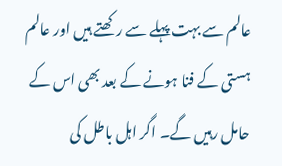عالم سے بہت پہلے سے رکھتے ہیں اور عالم ہستی کے فنا ہونے کے بعد بھی اس کے حامل رہیں گے۔ اگر اہل باطل کی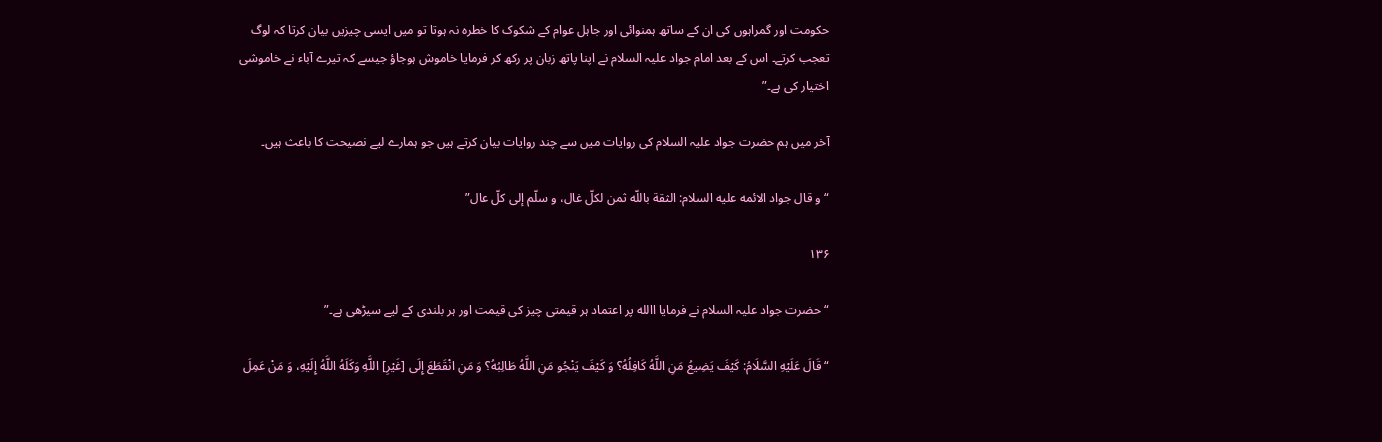حکومت اور گمراہوں کی ان کے ساتھ ہمنوائی اور جاہل عوام کے شکوک کا خطرہ نہ ہوتا تو میں ایسی چیزیں بیان کرتا کہ لوگ تعجب کرتے۔ اس کے بعد امام جواد علیہ السلام نے اپنا پاتھ زبان پر رکھ کر فرمایا خاموش ہوجاؤ جیسے کہ تیرے آباء نے خاموشی اختیار کی ہے۔”

آخر میں ہم حضرت جواد علیہ السلام کی روایات میں سے چند روایات بیان کرتے ہیں جو ہمارے لیے نصیحت کا باعث ہیں۔

“و قال جواد الائمه عليه السلام: الثقة باللّه ثمن لكلّ غال، و سلّم إلى كلّ عال”

۱۳۶

“ حضرت جواد علیہ السلام نے فرمایا االله پر اعتماد ہر قیمتی چیز کی قیمت اور ہر بلندی کے لیے سیڑھی ہے۔”

“قَالَ عَلَيْهِ السَّلَامُ: كَيْفَ يَضِيعُ مَنِ اللَّهُ كَافِلُهُ؟ وَ كَيْفَ يَنْجُو مَنِ اللَّهُ طَالِبُهُ؟ وَ مَنِ انْقَطَعَ إِلَى [غَيْرِ] اللَّهِ وَكَلَهُ اللَّهُ إِلَيْهِ، وَ مَنْ عَمِلَ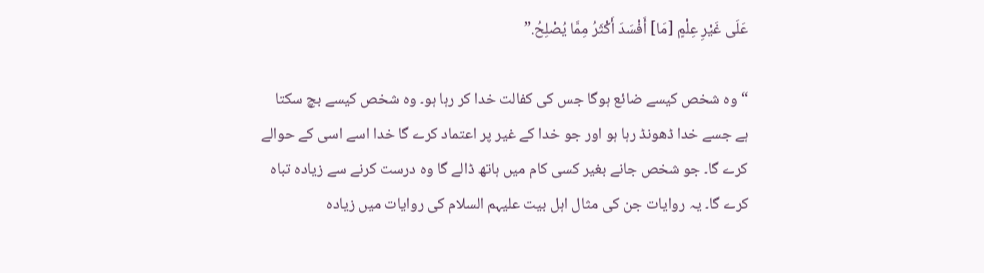عَلَى غَيْرِ عِلْمٍ [مَا] أَفْسَدَ أَكْثَرُ مِمَّا يُصْلِحُ.”

“ وہ شخص کیسے ضائع ہوگا جس کی کفالت خدا کر رہا ہو۔ وہ شخص کیسے بچ سکتا ہے جسے خدا ڈھونڈ رہا ہو اور جو خدا کے غیر پر اعتماد کرے گا خدا اسے اسی کے حوالے کرے گا۔ جو شخص جانے بغیر کسی کام میں ہاتھ ڈالے گا وہ درست کرنے سے زیادہ تباہ کرے گا۔ یہ روایات جن کی مثال اہل بیت علیہم السلام کی روایات میں زیادہ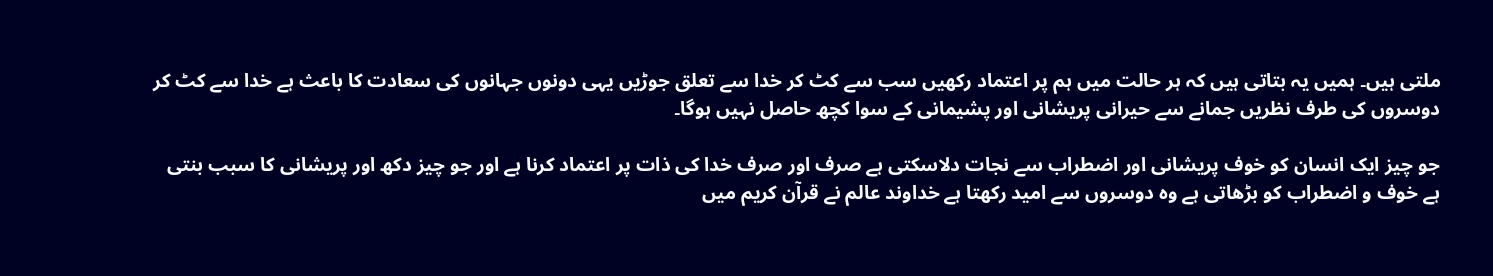ملتی ہیں۔ ہمیں یہ بتاتی ہیں کہ ہر حالت میں ہم پر اعتماد رکھیں سب سے کٹ کر خدا سے تعلق جوڑیں یہی دونوں جہانوں کی سعادت کا باعث ہے خدا سے کٹ کر دوسروں کی طرف نظریں جمانے سے حیرانی پریشانی اور پشیمانی کے سوا کچھ حاصل نہیں ہوگا۔

جو چیز ایک انسان کو خوف پریشانی اور اضطراب سے نجات دلاسکتی ہے صرف اور صرف خدا کی ذات پر اعتماد کرنا ہے اور جو چیز دکھ اور پریشانی کا سبب بنتی  ہے خوف و اضطراب کو بڑھاتی ہے وہ دوسروں سے امید رکھتا ہے خداوند عالم نے قرآن کریم میں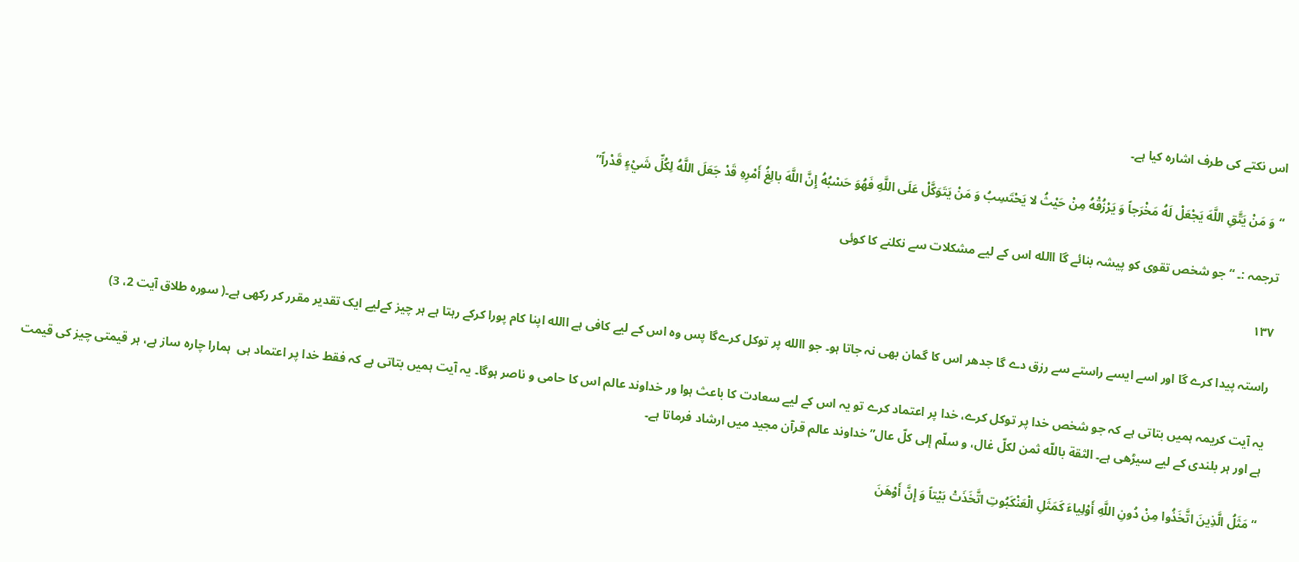اس نکتے کی طرف اشارہ کیا ہے۔

“وَ مَنْ يَتَّقِ اللَّهَ يَجْعَلْ لَهُ مَخْرَجاً وَ يَرْزُقْهُ مِنْ حَيْثُ لا يَحْتَسِبُ وَ مَنْ يَتَوَكَّلْ عَلَى اللَّهِ فَهُوَ حَسْبُهُ إِنَّ اللَّهَ بالِغُ أَمْرِهِ قَدْ جَعَلَ اللَّهُ لِكُلِّ شَيْءٍ قَدْراً”

ترجمہ :۔ “ جو شخص تقوی کو پیشہ بنائے گا االله اس کے لیے مشکلات سے نکلنے کا کوئی

۱۳۷

راستہ پیدا کرے گا اور اسے ایسے راستے سے رزق دے گا جدھر اس کا گمان بھی نہ جاتا ہو۔ جو االله پر توکل کرےگا پس وہ اس کے لیے کافی ہے االله اپنا کام پورا کرکے رہتا ہے ہر چیز کےلیے ایک تقدیر مقرر کر رکھی ہے۔( سورہ طلاق آیت 2، 3)

یہ آیت کریمہ ہمیں بتاتی ہے کہ جو شخص خدا پر توکل کرے، خدا پر اعتماد کرے تو یہ اس کے لیے سعادت کا باعث ہوا ور خداوند عالم اس کا حامی و ناصر ہوگا۔ یہ آیت ہمیں بتاتی ہے کہ فقط خدا پر اعتماد ہی  ہمارا چارہ ساز ہے، ہر قیمتی چیز کی قیمت ہے اور ہر بلندی کے لیے سیڑھی ہے۔ الثقة باللّه ثمن لكلّ غال، و سلّم إلى كلّ عال” خداوند عالم قرآن مجید میں ارشاد فرماتا ہے۔

“مَثَلُ الَّذِينَ اتَّخَذُوا مِنْ دُونِ اللَّهِ أَوْلِياءَ كَمَثَلِ الْعَنْكَبُوتِ اتَّخَذَتْ بَيْتاً وَ إِنَّ أَوْهَنَ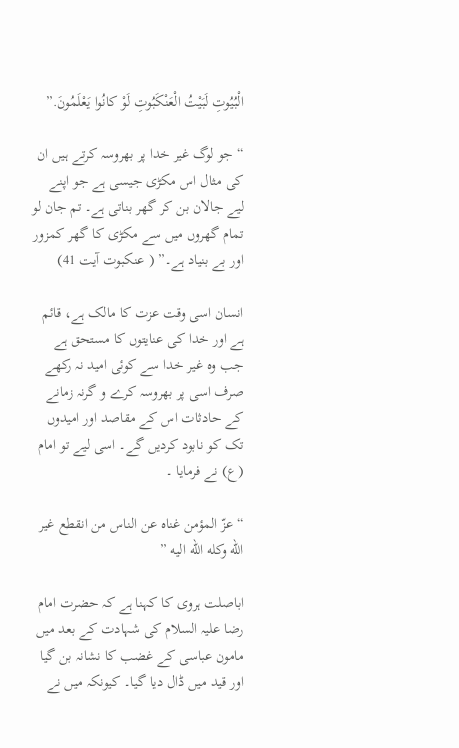الْبُيُوتِ لَبَيْتُ الْعَنْكَبُوتِ لَوْ كانُوا يَعْلَمُونَ.”

“ جو لوگ غیر خدا پر بھروسہ کرتے ہیں ان کی مثال اس مکڑی جیسی ہے جو اپنے لیے جالان بن کر گھر بناتی ہے۔ تم جان لو تمام گھروں میں سے مکڑی کا گھر کمزور اور بے بنیاد ہے۔” ( عنکبوت آیت 41)

انسان اسی وقت عزت کا مالک ہے، قائم ہے اور خدا کی عنایتوں کا مستحق ہے جب وہ غیر خدا سے کوئی امید نہ رکھے صرف اسی پر بھروسہ کرے و گرنہ زمانے کے حادثات اس کے مقاصد اور امیدوں تک کو نابود کردیں گے۔ اسی لیے تو امام (ع) نے فرمایا ۔

“ عزّ المؤمن غناه عن الناس من انقطع غير الله وکله الله اليه ”

اباصلت ہروی کا کہنا ہے کہ حضرت امام رضا علیہ السلام کی شہادت کے بعد میں مامون عباسی کے غضب کا نشانہ بن گیا اور قید میں ڈال دیا گیا۔ کیونکہ میں نے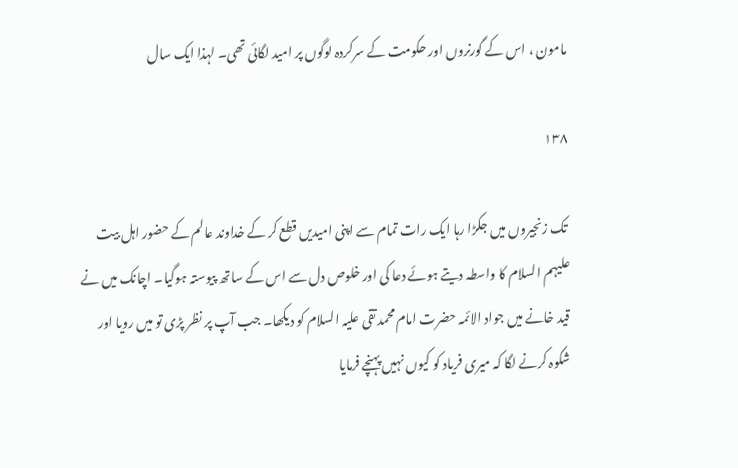مامون ، اس کے گورنروں اور حکومت کے سرکردہ لوگوں پر امید لگائی تھی۔ لہذا ایک سال

۱۳۸

 تک زنجیروں میں جکڑا رہا ایک رات تمام سے اپنی امیدیں قطع کر کے خداوند عالم کے حضور اہل بیت علیہم السلام کا واسطہ دیتے ہوئے دعا کی اور خلوص دل سے اس کے ساتھ پیوستہ ہوگیا۔ اچانک میں نے قید خانے میں جواد الائمہ حضرت امام محمد تقی علیہ السلام کو دیکھا۔ جب آپ پر نظر پڑی تو میں رویا اور شکوہ کرنے لگا کہ میری فریاد کو کیوں نہیں پہنچے فرمایا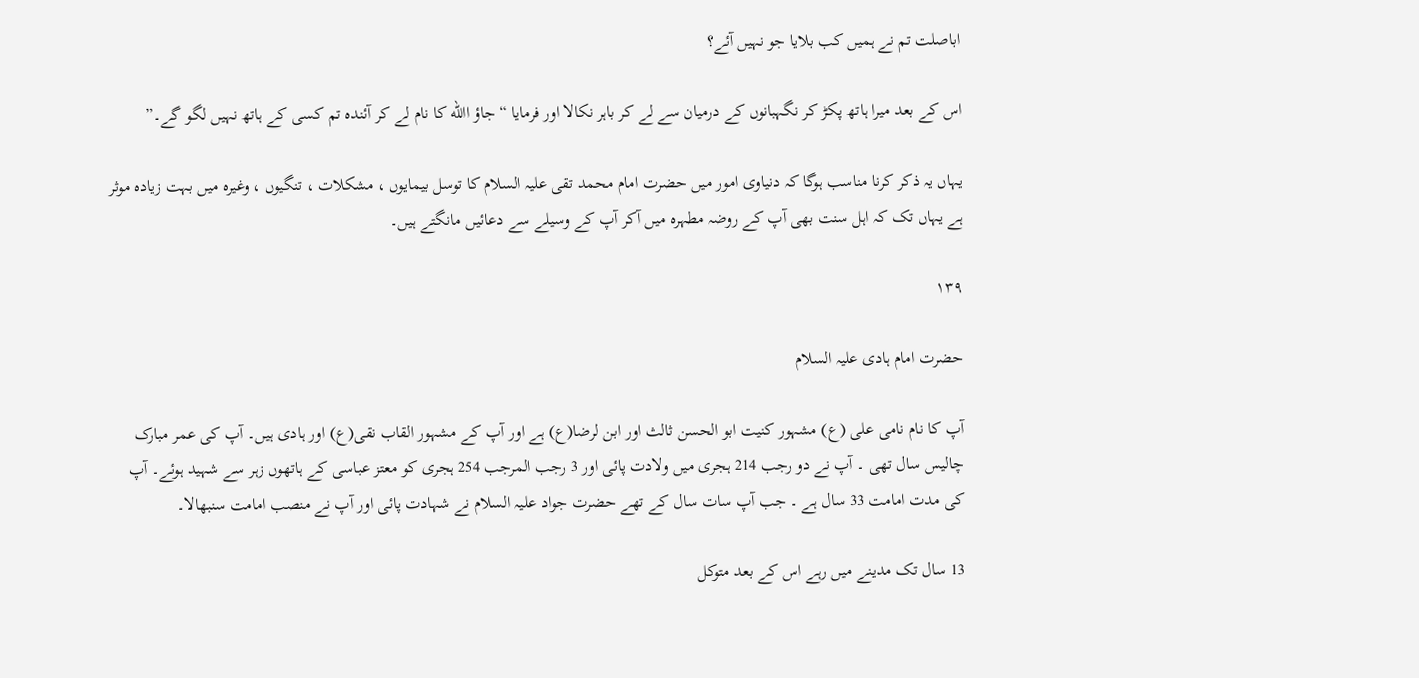اباصلت تم نے ہمیں کب بلایا جو نہیں آئے؟

اس کے بعد میرا ہاتھ پکڑ کر نگہبانوں کے درمیان سے لے کر باہر نکالا اور فرمایا “ جاؤ االله کا نام لے کر آئندہ تم کسی کے ہاتھ نہیں لگو گے۔”

یہاں یہ ذکر کرنا مناسب ہوگا کہ دنیاوی امور میں حضرت امام محمد تقی علیہ السلام کا توسل بیمایوں ، مشکلات ، تنگیوں ، وغیرہ میں بہت زیادہ موثر ہے یہاں تک کہ اہل سنت بھی آپ کے روضہ مطہرہ میں آکر آپ کے وسیلے سے دعائیں مانگتے ہیں۔

۱۳۹

حضرت امام ہادی علیہ السلام

آپ کا نام نامی علی (ع) مشہور کنیت ابو الحسن ثالث اور ابن لرضا(ع) ہے اور آپ کے مشہور القاب نقی(ع) اور ہادی ہیں۔ آپ کی عمر مبارک چالیس سال تھی ۔ آپ نے دو رجب 214 ہجری میں ولادت پائی اور 3 رجب المرجب 254 ہجری کو معتز عباسی کے ہاتھوں زہر سے شہید ہوئے۔ آپ کی مدت امامت 33 سال ہے ۔ جب آپ سات سال کے تھے حضرت جواد علیہ السلام نے شہادت پائی اور آپ نے منصب امامت سنبھالا۔

13 سال تک مدینے میں رہے اس کے بعد متوکل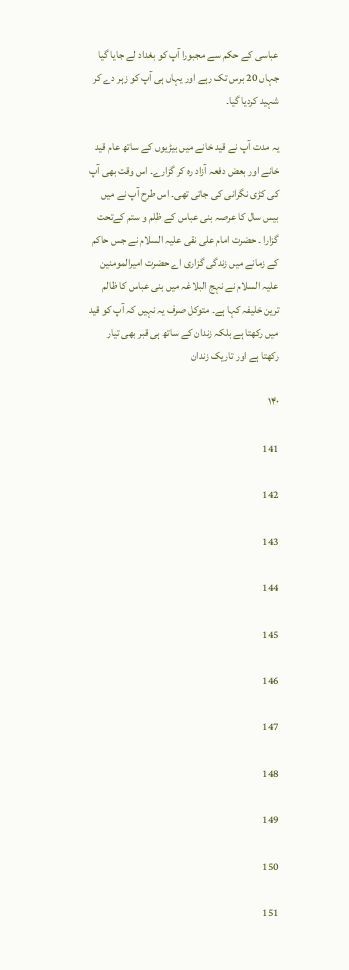عباسی کے حکم سے مجبورا آپ کو بغداد لے جایا گیا جہاں 20 برس تک رہے اور یہاں ہی آپ کو زہر دے کر شہید کردیا گیا۔

یہ مدت آپ نے قید خانے میں بیڑیوں کے ساتھ عام قید خانے اور بعض دفعہ آزاد رہ کر گزارے۔ اس وقت بھی آپ کی کڑی نگرانی کی جاتی تھی۔ اس طرح آپ نے میں بیس سال کا عرصہ بنی عباس کے ظلم و ستم کےتحت گزارا ۔ حضرت امام علی نقی علیہ السلام نے جس حاکم کے زمانے میں زندگی گزاری اے حضرت امیرالمومنین علیہ السلام نے نہج البلاغہ میں بنی عباس کا ظالم ترین خلیفہ کہا ہے۔ متوکل صرف یہ نہیں کہ آپ کو قید میں رکھتا ہے بلکہ زندان کے ساتھ ہی قبر بھی تیار رکھتا ہے اور تاریک زندان

۱۴۰

141

142

143

144

145

146

147

148

149

150

151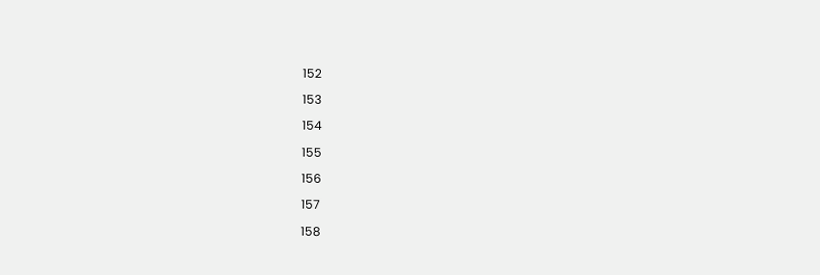152

153

154

155

156

157

158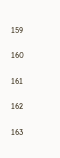159

160

161

162

163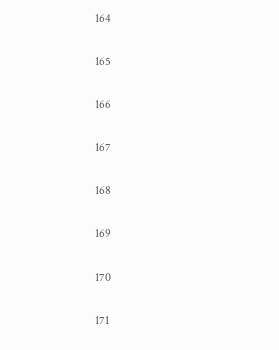164

165

166

167

168

169

170

171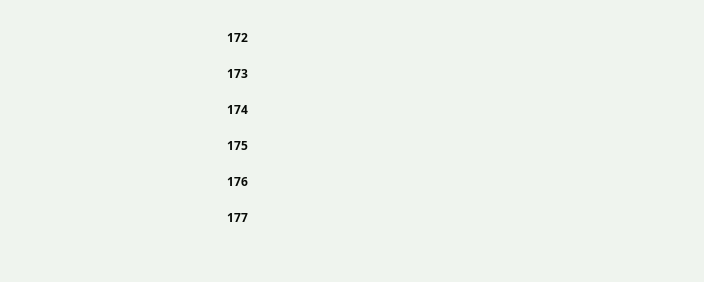172

173

174

175

176

177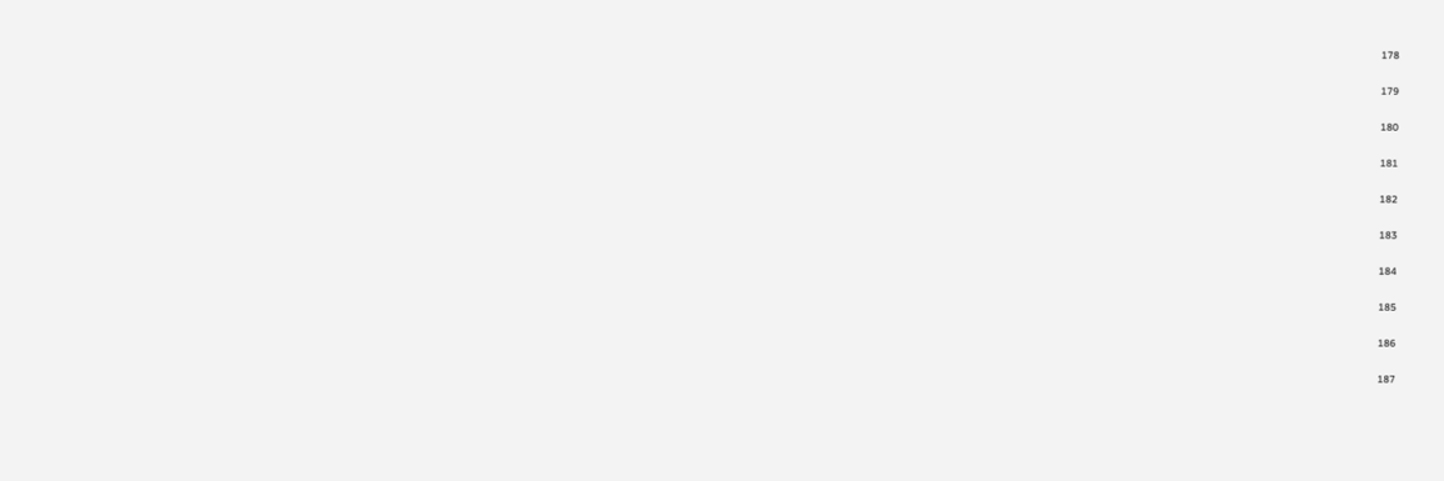178

179

180

181

182

183

184

185

186

187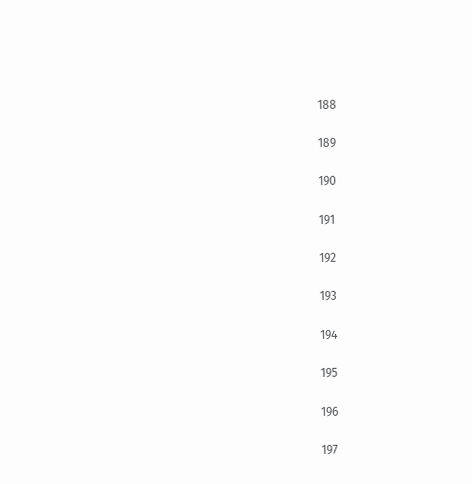188

189

190

191

192

193

194

195

196

197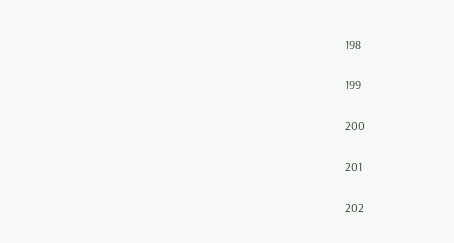198

199

200

201

202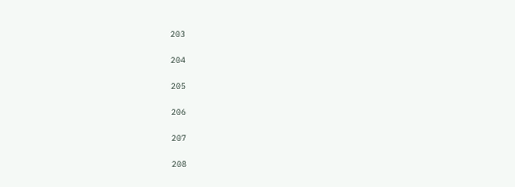203

204

205

206

207

208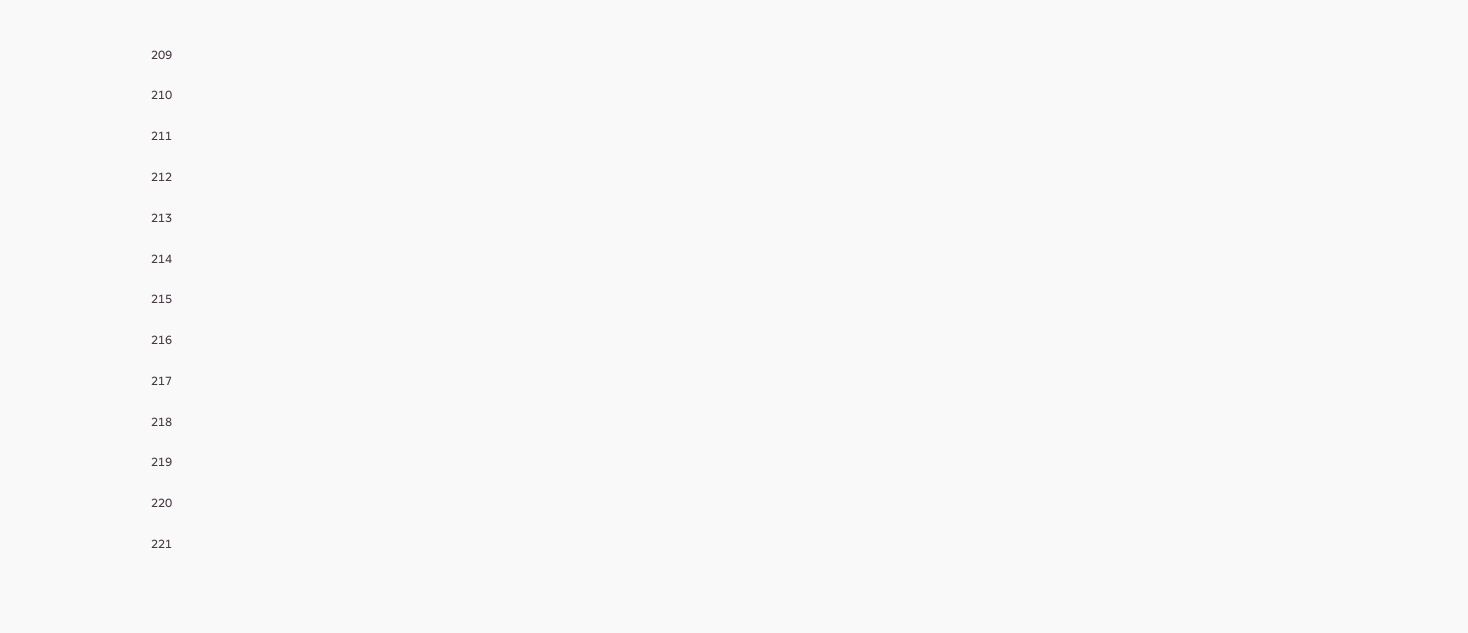209

210

211

212

213

214

215

216

217

218

219

220

221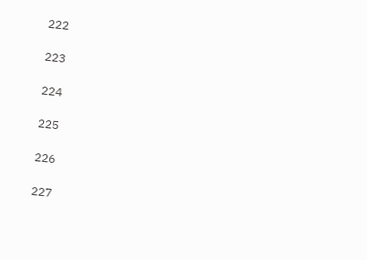222

223

224

225

226

227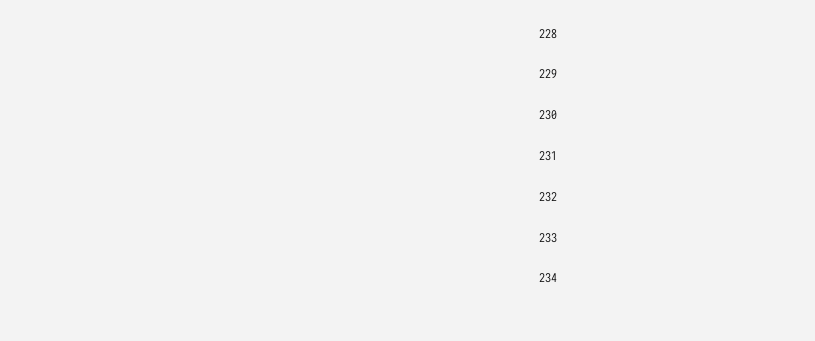228

229

230

231

232

233

234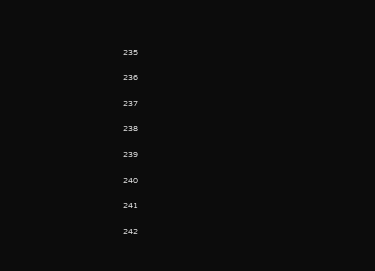235

236

237

238

239

240

241

242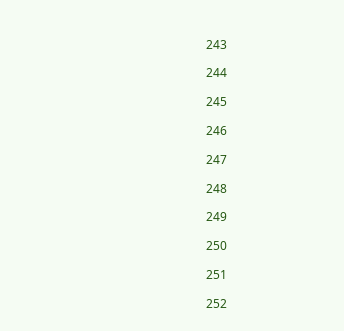243

244

245

246

247

248

249

250

251

252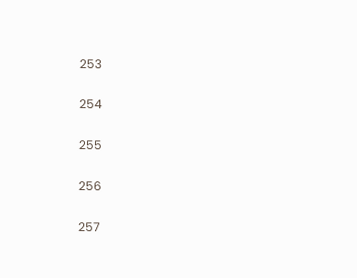253

254

255

256

257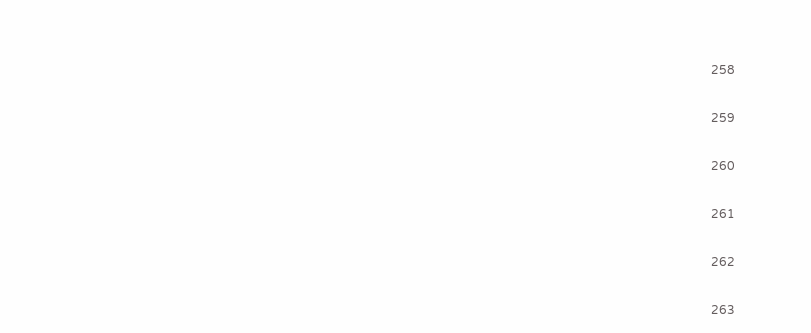258

259

260

261

262

263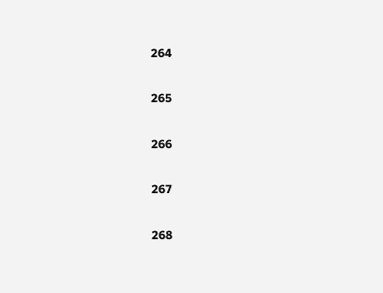264

265

266

267

268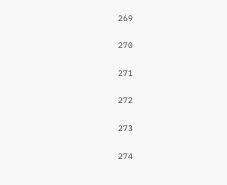269

270

271

272

273

274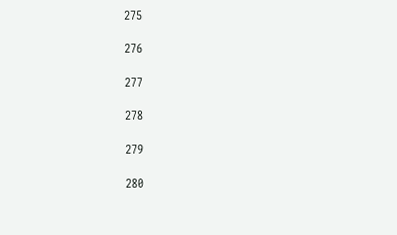275

276

277

278

279

280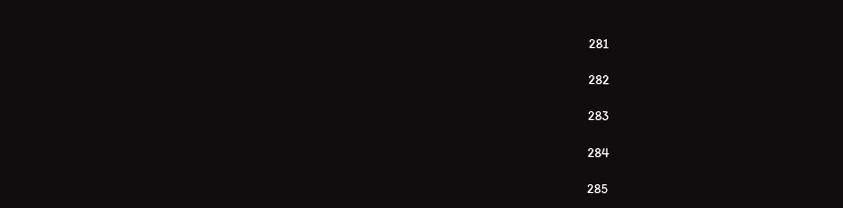281

282

283

284

285